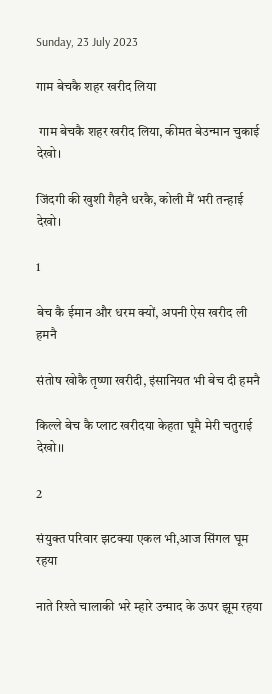Sunday, 23 July 2023

गाम बेचकै शहर खरीद लिया

 गाम बेचकै शहर खरीद लिया, कीमत बेउन्मान चुकाई देखो।

जिंदगी की खुशी गैहनै धरकै, कोली मैं भरी तन्हाई  देखो।

1

बेच कै ईमान और धरम क्यों, अपनी ऐस खरीद ली हमनै

संतोष खोकै तृष्णा खरीदी, इंसानियत भी बेच दी हमनै

किल्ले बेच कै प्लाट खरीदया केहता घूमै मेरी चतुराई देखो।।

2

संयुक्त परिवार झटक्या एकल भी,आज सिंगल घूम रहया

नाते रिश्ते चालाकी भरे म्हारे उन्माद के ऊपर झूम रहया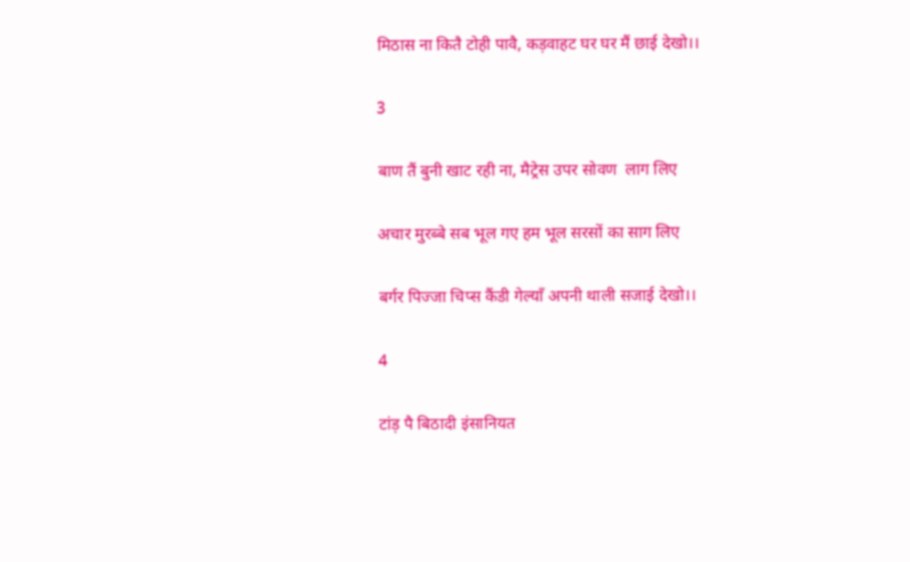मिठास ना कितै टोही पावै, कड़वाहट घर घर मैं छाई देखो।।

3

बाण तैं बुनी खाट रही ना, मैट्रेस उपर सोवण  लाग लिए

अचार मुरब्बे सब भूल गए हम भूल सरसों का साग लिए

बर्गर पिज्जा चिप्स कैंडी गेल्याँ अपनी थाली सजाई देखो।।

4

टांड़ पै बिठादी इंसानियत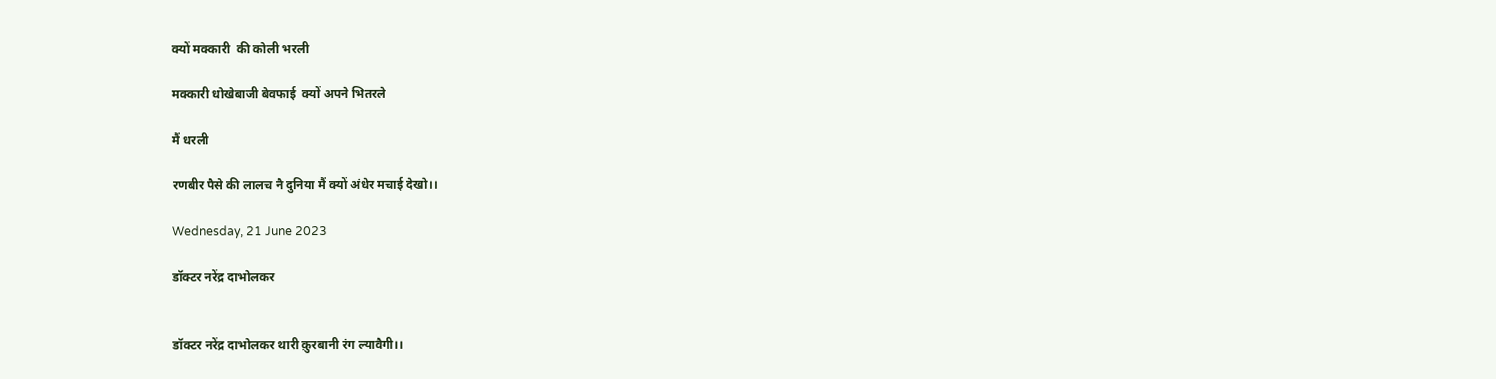क्यों मक्कारी  की कोली भरली

मक्कारी धोखेबाजी बेवफाई  क्यों अपने भितरले

मैं धरली

रणबीर पैसे की लालच नै दुनिया मैं क्यों अंधेर मचाई देखो।।

Wednesday, 21 June 2023

डॉक्टर नरेंद्र दाभोलकर


डॉक्टर नरेंद्र दाभोलकर थारी क़ुरबानी रंग ल्यावैगी।।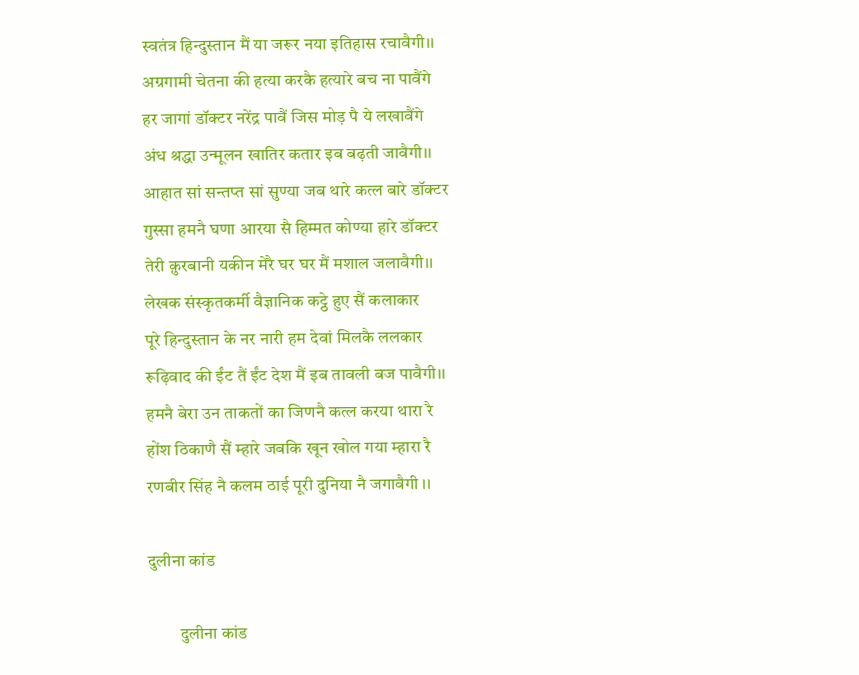स्वतंत्र हिन्दुस्तान मैं या जरूर नया इतिहास रचावैगी।।
अग्रगामी चेतना की हत्या करकै हत्यारे बच ना पावैंगे
हर जागां डॉक्टर नरेंद्र पावैं जिस मोड़ पै ये लखावैंगे
अंध श्रद्धा उन्मूलन खातिर कतार इब बढ़ती जावैगी।।
आहात सां सन्तप्त सां सुण्या जब थारे कत्ल बारे डॉक्टर
गुस्सा हमनै घणा आरया सै हिम्मत कोण्या हारे डॉक्टर
तेरी क़ुरबानी यकीन मेरै घर घर मैं मशाल जलावैगी।।
लेखक संस्कृतकर्मी वैज्ञानिक कट्ठे हुए सैं कलाकार
पूरे हिन्दुस्तान के नर नारी हम देवां मिलकै ललकार
रूढ़िवाद की ईंट तैं ईंट देश मैं इब तावली बज पावैगी।।
हमनै बेरा उन ताकतों का जिणनै कत्ल करया थारा रै
होंश ठिकाणै सैं म्हारे जबकि खून खोल गया म्हारा रै
रणबीर सिंह नै कलम ठाई पूरी दुनिया नै जगावैगी ।।

दुलीना कांड

         दुलीना कांड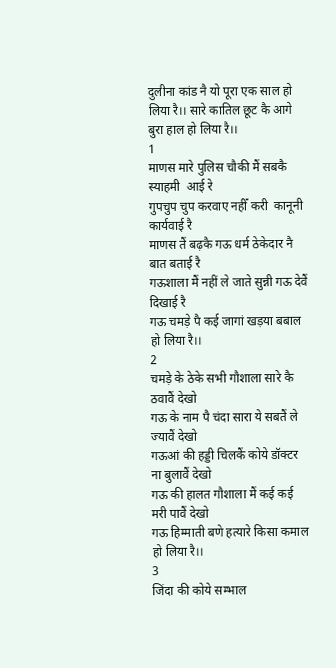दुलीना कांड नै यो पूरा एक साल हो लिया रै।। सारे कातिल छूट कै आगे बुरा हाल हो लिया रै।।
1
माणस मारे पुलिस चौकी मैं सबकै स्याहमी  आई रे
गुपचुप चुप करवाए नहीँ करी  कानूनी कार्यवाई रै
माणस तैं बढ़कै गऊ धर्म ठेकेदार नै बात बताई रै
गऊशाला मैं नहीं ले जाते सुन्नी गऊ देवैं दिखाई रै
गऊ चमड़े पै कई जागां खड़या बबाल हो लिया रै।।
2
चमड़े के ठेके सभी गौशाला सारे कै ठवावैं देखो
गऊ के नाम पै चंदा सारा ये सबतैं ले ज्यावैं देखो
गऊआं की हड्डी चिलकैं कोये डॉक्टर ना बुलावैं देखो
गऊ की हालत गौशाला मैं कई कई मरी पावैं देखो
गऊ हिम्माती बणे हत्यारे किसा कमाल हो लिया रै।।
3
जिंदा की कोये सम्भाल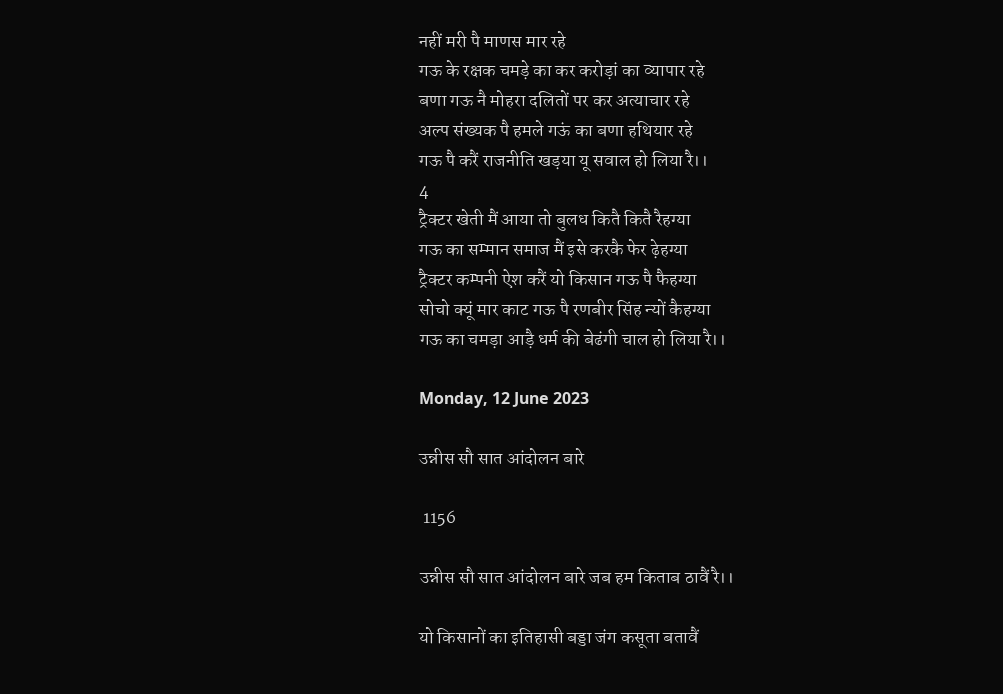नहीं मरी पै माणस मार रहे
गऊ के रक्षक चमड़े का कर करोड़ां का व्यापार रहे
बणा गऊ नै मोहरा दलितों पर कर अत्याचार रहे
अल्प संख्यक पै हमले गऊं का बणा हथियार रहे
गऊ पै करैं राजनीति खड़या यू सवाल हो लिया रै।।
4
ट्रैक्टर खेती मैं आया तो बुलध कितै कितै रैहग्या
गऊ का सम्मान समाज मैं इसे करकै फेर ढ़ेहग्या
ट्रैक्टर कम्पनी ऐश करैं यो किसान गऊ पै फैहग्या
सोचो क्यूं मार काट गऊ पै रणबीर सिंह न्यों कैहग्या
गऊ का चमड़ा आड़ै धर्म की बेढंगी चाल हो लिया रै।।

Monday, 12 June 2023

उन्नीस सौ सात आंदोलन बारे

 1156

उन्नीस सौ सात आंदोलन बारे जब हम किताब ठावैं रै।।

यो किसानों का इतिहासी बड्डा जंग कसूता बतावैं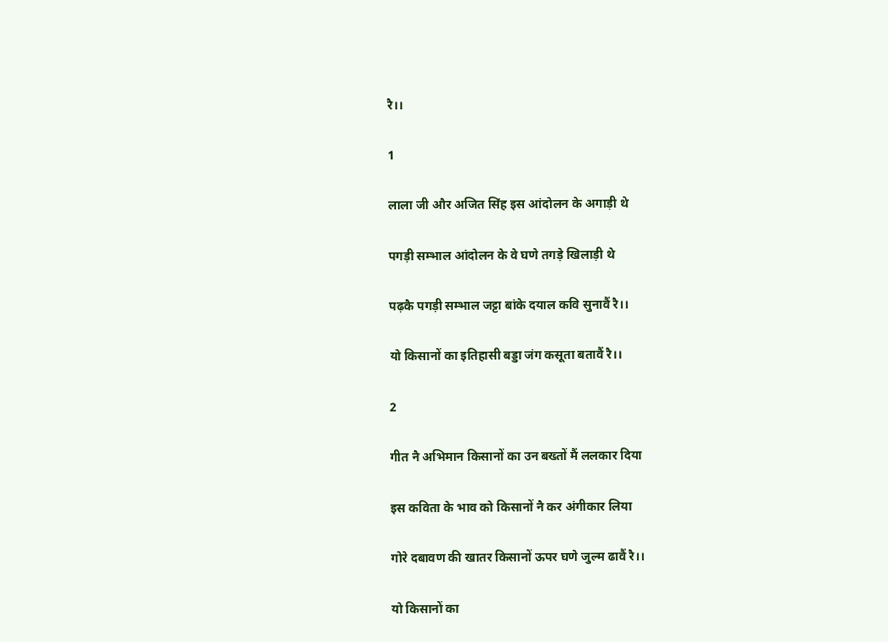रै।।

1

लाला जी और अजित सिंह इस आंदोलन के अगाड़ी थे

पगड़ी सम्भाल आंदोलन के वे घणे तगड़े खिलाड़ी थे

पढ़कै पगड़ी सम्भाल जट्टा बांके दयाल कवि सुनावैं रै।।

यो किसानों का इतिहासी बड्डा जंग कसूता बतावैं रै।।

2

गीत नै अभिमान किसानों का उन बख्तों मैं ललकार दिया

इस कविता के भाव को किसानों नै कर अंगीकार लिया

गोरे दबावण की खातर किसानों ऊपर घणे जुल्म ढावैं रै।।

यो किसानों का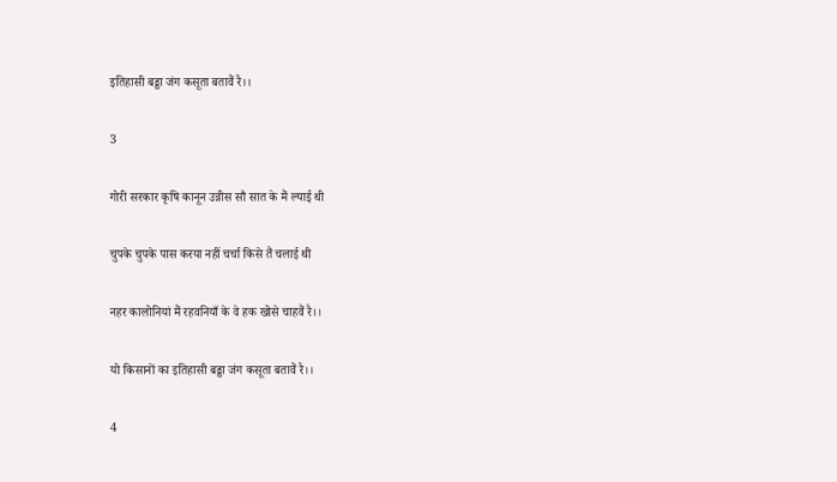इतिहासी बड्डा जंग कसूता बतावैं रै।।

3

गोरी सरकार कृषि कानून उन्नीस सौ सात के मैं ल्याई थी

चुपके चुपके पास करया नहीं चर्चा किसे तैं चलाई थी

नहर कालोनियां मैं रहवनियाँ के वे हक खोसे चाहवैं रै।।

यो किसानों का इतिहासी बड्डा जंग कसूता बतावैं रै।।

4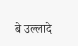बे उल्लादे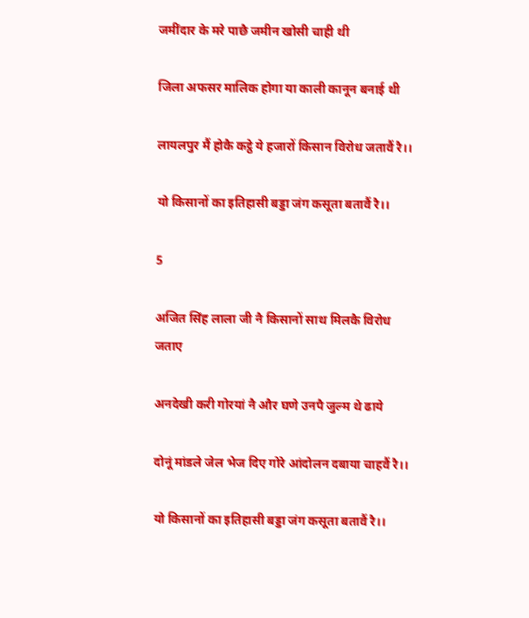जमींदार के मरे पाछै जमीन खोसी चाही थी

जिला अफसर मालिक होगा या काली कानून बनाई थी

लायलपुर मैं होकै कट्ठे ये हजारों किसान विरोध जतावैं रै।।

यो किसानों का इतिहासी बड्डा जंग कसूता बतावैं रै।।

5

अजित सिंह लाला जी नै किसानों साथ मिलकै विरोध जताए

अनदेखी करी गोरयां नै और घणे उनपै जुल्म थे ढाये

दोनूं मांडले जेल भेज दिए गोरे आंदोलन दबाया चाहवैं रै।।

यो किसानों का इतिहासी बड्डा जंग कसूता बतावैं रै।।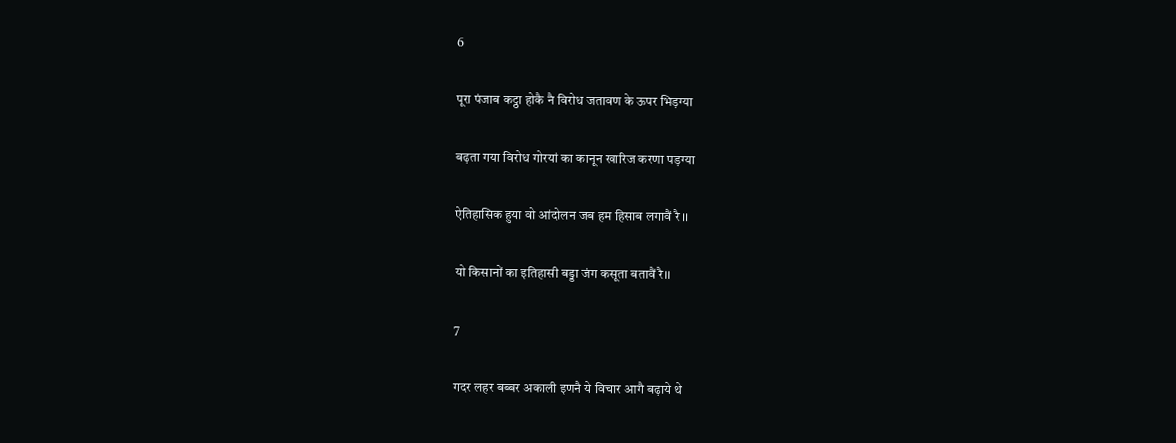6

पूरा पंजाब कट्ठा होकै नै विरोध जतावण के ऊपर भिड़ग्या

बढ़ता गया विरोध गोरयां का कानून खारिज करणा पड़ग्या

ऐतिहासिक हुया वो आंदोलन जब हम हिसाब लगावैं रै ।।

यो किसानों का इतिहासी बड्डा जंग कसूता बतावैं रै।।

7

गदर लहर बब्बर अकाली इणनै ये विचार आगै बढ़ाये थे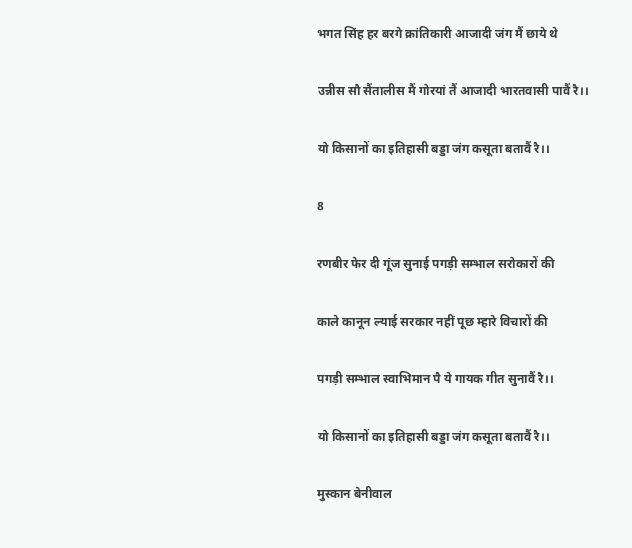भगत सिंह हर बरगे क्रांतिकारी आजादी जंग मैं छाये थे

उन्नीस सौ सैंतालीस मैं गोरयां तैं आजादी भारतवासी पावैं रै।।

यो किसानों का इतिहासी बड्डा जंग कसूता बतावैं रै।।

8

रणबीर फेर दी गूंज सुनाई पगड़ी सम्भाल सरोकारों की

काले कानून ल्याई सरकार नहीं पूछ म्हारे विचारों की

पगड़ी सम्भाल स्वाभिमान पै ये गायक गीत सुनावैं रै।।

यो किसानों का इतिहासी बड्डा जंग कसूता बतावैं रै।।

मुस्कान बेनीवाल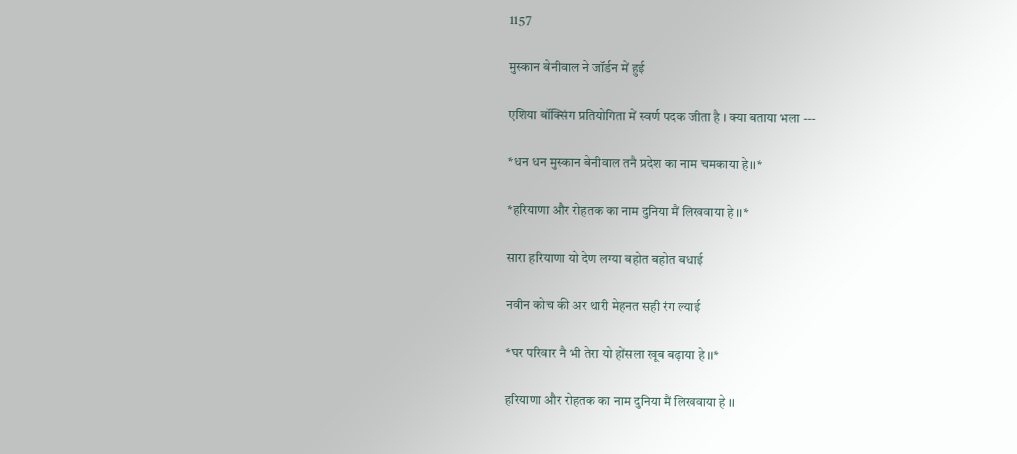1157

मुस्कान बेनीवाल ने जॉर्डन में हुई

एशिया बॉक्सिंग प्रतियोगिता में स्वर्ण पदक जीता है । क्या बताया भला ---

*धन धन मुस्कान बेनीवाल तनै प्रदेश का नाम चमकाया हे।।*

*हरियाणा और रोहतक का नाम दुनिया मैं लिखवाया हे ।।*

सारा हरियाणा यो देण लग्या बहोत बहोत बधाई

नवीन कोच की अर थारी मेहनत सही रंग ल्याई

*घर परिवार नै भी तेरा यो होंसला खूब बढ़ाया हे ।।*

हरियाणा और रोहतक का नाम दुनिया मैं लिखवाया हे ।।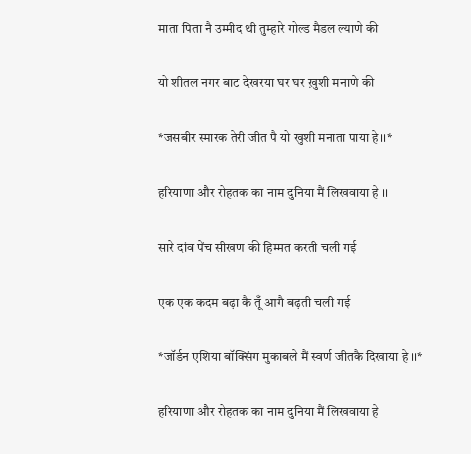माता पिता नै उम्मीद थी तुम्हारे गोल्ड मैडल ल्याणे की

यो शीतल नगर बाट देखरया घर घर ख़ुशी मनाणे की

*जसबीर स्मारक तेरी जीत पै यो खुशी मनाता पाया हे।।*

हरियाणा और रोहतक का नाम दुनिया मैं लिखवाया हे ।।

सारे दांव पेंच सीखण की हिम्मत करती चली गई

एक एक कदम बढ़ा कै तूँ आगै बढ़ती चली गई

*जॉर्डन एशिया बॉक्सिंग मुकाबले मैं स्वर्ण जीतकै दिखाया हे ।।*

हरियाणा और रोहतक का नाम दुनिया मैं लिखवाया हे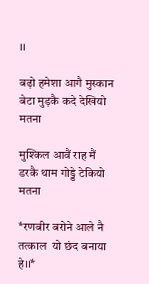।।

बढ़ो हमेशा आगै मुस्कान बेटा मुड़कै कदे देखियो मतना

मुश्किल आवैं राह मैं डरकै थाम गोड्डे टेकियो मतना

*रणबीर बरोने आले नै तत्काल  यो छंद बनाया हे।।*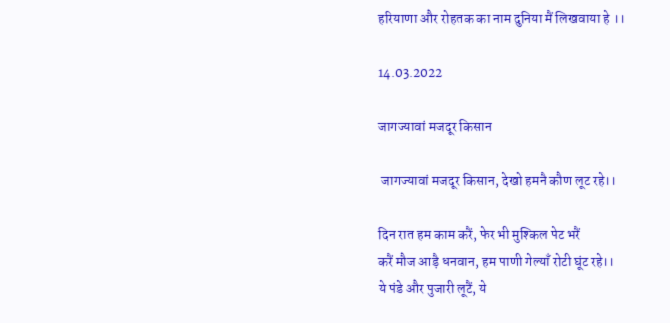हरियाणा और रोहतक का नाम दुनिया मैं लिखवाया हे ।।

14.03.2022

जागज्यावां मजदूर किसान

 जागज्यावां मजदूर किसान, देखो हमनै कौण लूट रहे।।

दिन रात हम काम करैं, फेर भी मुश्किल पेट भरैं
करैं मौज आड़ै धनवान, हम पाणी गेल्याँ रोटी घूंट रहे।।
ये पंडे और पुजारी लूटैं, ये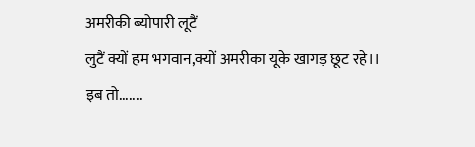अमरीकी ब्योपारी लूटैं
लुटैं क्यों हम भगवान,क्यों अमरीका यूके खागड़ छूट रहे।।
इब तो.......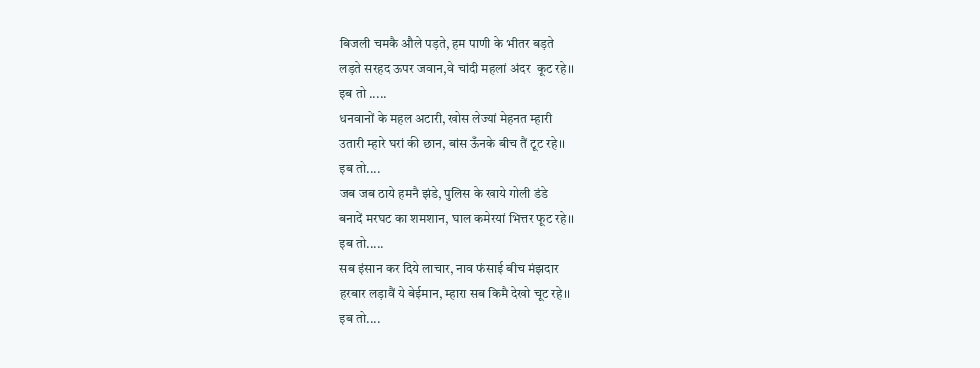बिजली चमकै औले पड़ते, हम पाणी के भीतर बड़ते
लड़ते सरहद ऊपर जवान,वे चांदी महलां अंदर  कूट रहे।।
इब तो .....
धनवानों के महल अटारी, खोस लेज्यां मेहनत म्हारी
उतारी म्हारे घरां की छान, बांस ऊँनके बीच तैं टूट रहे।।
इब तो....
जब जब ठाये हमनै झंडे, पुलिस के खाये गोली डंडे
बनादें मरघट का शमशान, घाल कमेरयां भित्तर फूट रहे।।
इब तो.....
सब इंसान कर दिये लाचार, नाव फंसाई बीच मंझदार
हरबार लड़ावैं ये बेईमान, म्हारा सब किमै देखो चूट रहे।।
इब तो....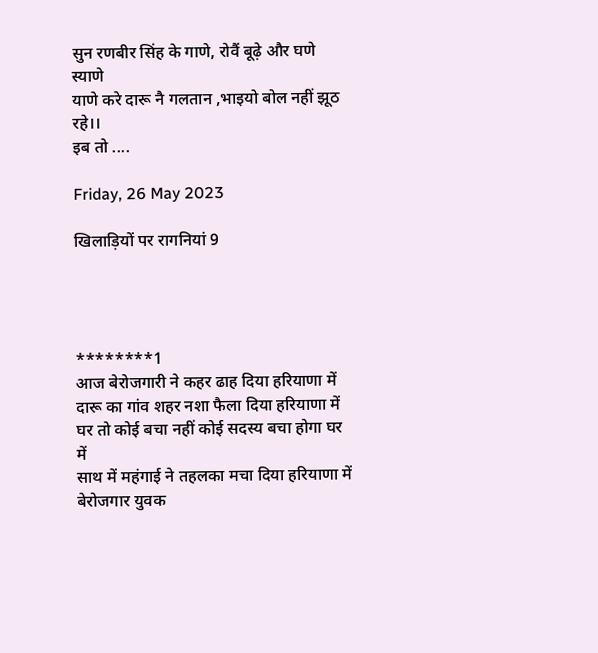सुन रणबीर सिंह के गाणे, रोवैं बूढ़े और घणे स्याणे
याणे करे दारू नै गलतान ,भाइयो बोल नहीं झूठ रहे।।
इब तो ....

Friday, 26 May 2023

खिलाड़ियों पर रागनियां 9




********1
आज बेरोजगारी ने कहर ढाह दिया हरियाणा में
दारू का गांव शहर नशा फैला दिया हरियाणा में
घर तो कोई बचा नहीं कोई सदस्य बचा होगा घर में
साथ में महंगाई ने तहलका मचा दिया हरियाणा में
बेरोजगार युवक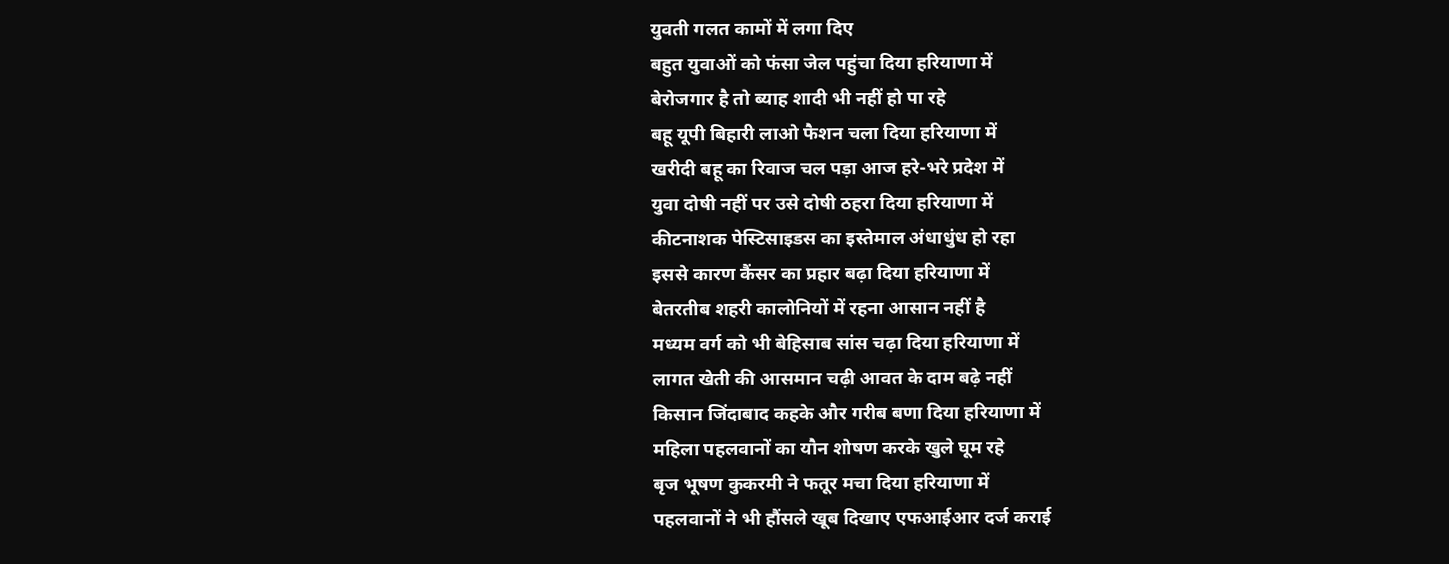युवती गलत कामों में लगा दिए
बहुत युवाओं को फंसा जेल पहुंचा दिया हरियाणा में
बेरोजगार है तो ब्याह शादी भी नहीं हो पा रहे
बहू यूपी बिहारी लाओ फैशन चला दिया हरियाणा में
खरीदी बहू का रिवाज चल पड़ा आज हरे-भरे प्रदेश में
युवा दोषी नहीं पर उसे दोषी ठहरा दिया हरियाणा में
कीटनाशक पेस्टिसाइडस का इस्तेमाल अंधाधुंध हो रहा
इससे कारण कैंसर का प्रहार बढ़ा दिया हरियाणा में
बेतरतीब शहरी कालोनियों में रहना आसान नहीं है
मध्यम वर्ग को भी बेहिसाब सांस चढ़ा दिया हरियाणा में
लागत खेती की आसमान चढ़ी आवत के दाम बढ़े नहीं
किसान जिंदाबाद कहके और गरीब बणा दिया हरियाणा में
महिला पहलवानों का यौन शोषण करके खुले घूम रहे
बृज भूषण कुकरमी ने फतूर मचा दिया हरियाणा में
पहलवानों ने भी हौंसले खूब दिखाए एफआईआर दर्ज कराई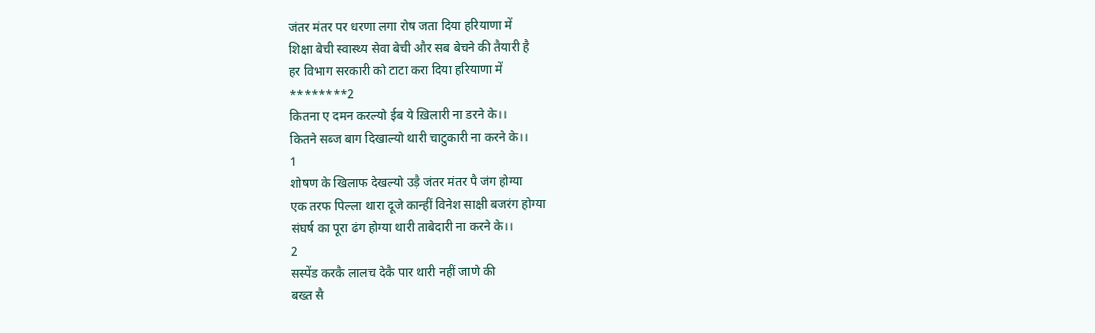जंतर मंतर पर धरणा लगा रोष जता दिया हरियाणा में
शिक्षा बेची स्वास्थ्य सेवा बेची और सब बेचने की तैयारी है
हर विभाग सरकारी को टाटा करा दिया हरियाणा में
********2
कितना ए दमन करल्यो ईब ये ख़िलारी ना डरने के।।
कितने सब्ज बाग दिखाल्यो थारी चाटुकारी ना करने के।।
1
शोषण के खिलाफ देखल्यो उड़ै जंतर मंतर पै जंग होग्या
एक तरफ पिल्ला थारा दूजे कान्हीं विनेश साक्षी बजरंग होग्या
संघर्ष का पूरा ढंग होग्या थारी ताबेदारी ना करने के।।
2
सस्पेंड करकै लालच देकै पार थारी नहीं जाणे की
बख्त सै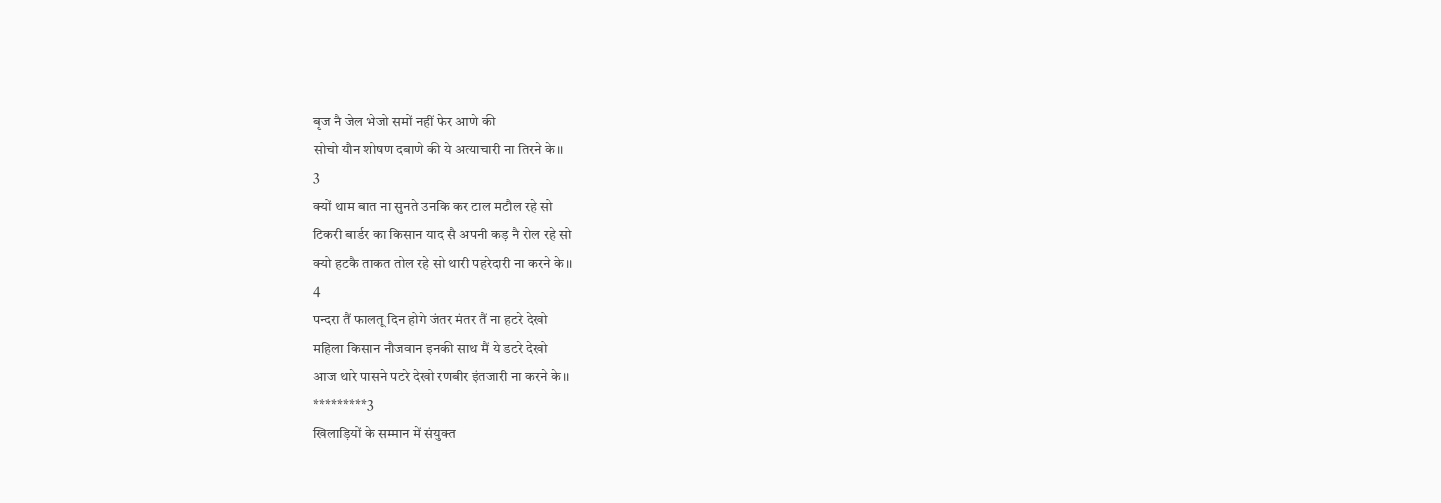बृज नै जेल भेजो समों नहीं फेर आणे की
सोचो यौन शोषण दबाणे की ये अत्याचारी ना तिरने के।।
3
क्यों थाम बात ना सुनते उनकि कर टाल मटौल रहे सो
टिकरी बार्डर का किसान याद सै अपनी कड़ नै रोल रहे सो
क्यो हटकै ताकत तोल रहे सो थारी पहरेदारी ना करने के।।
4
पन्दरा तैं फालतू दिन होगे जंतर मंतर तैं ना हटरे देखो
महिला किसान नौजवान इनकी साथ मैं ये डटरे देखो
आज थारे पासने पटरे देखो रणबीर इंतजारी ना करने के।।
*********3
खिलाड़ियों के सम्मान में संयुक्त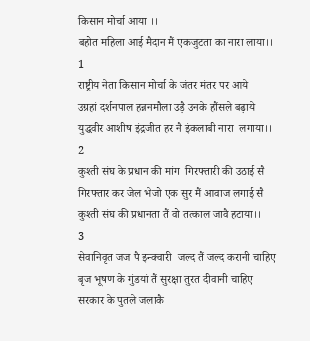किसान मोर्चा आया ।।
बहोत महिला आई मैदान मैं एकजुटता का नारा लाया।।
1
राष्ट्रीय नेता किसान मोर्चा के जंतर मंतर पर आये
उग्रहां दर्शनपाल हन्ननमौला उड़ै उनके हौंसले बढ़ाये
युद्धवीर आशीष इंद्रजीत हर नै इंकलाबी नारा  लगाया।।
2
कुश्ती संघ के प्रधान की मांग  गिरफ्तारी की उठाई सै
गिरफ्तार कर जेल भेजो एक सुर मैं आवाज लगाई सै
कुश्ती संघ की प्रधानता तैं वो तत्काल जावै हटाया।।
3
सेवानिवृत जज पै इन्क्वारी  जल्द तैं जल्द करानी चाहिए
बृज भूषण के गुंडयां तैं सुरक्षा तुरत दीवानी चाहिए
सरकार के पुतले जलाकै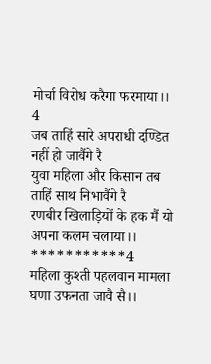मोर्चा विरोध करैगा फरमाया।।
4
जब ताहिं सारे अपराधी दण्डित नहीं हो जावैंगे रै
युवा महिला और किसान तब ताहिं साथ निभावैंगे रै
रणबीर खिलाड़ियों के हक मैं यो अपना कलम चलाया।।
***********4
महिला कुश्ती पहलवान मामला घणा उफनता जावै सै।।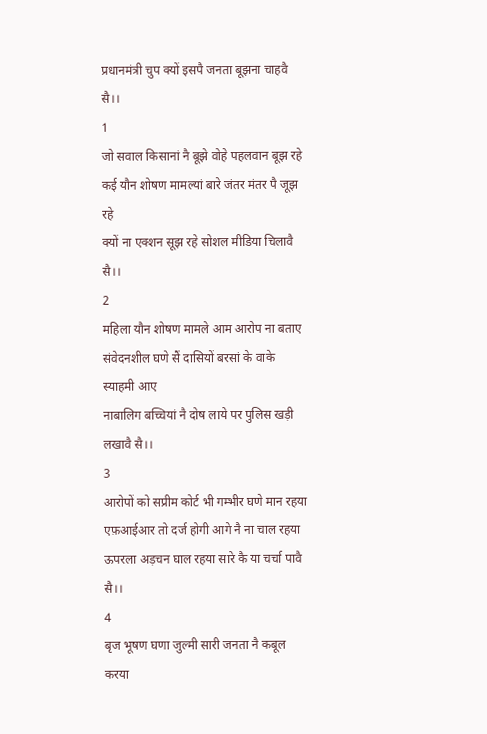प्रधानमंत्री चुप क्यों इसपै जनता बूझना चाहवै सै।।
1
जो सवाल किसानां नै बूझे वोहे पहलवान बूझ रहे
कई यौन शोषण मामल्यां बारे जंतर मंतर पै जूझ रहे
क्यों ना एक्शन सूझ रहे सोशल मीडिया चिलावै सै।।
2
महिला यौन शोषण मामले आम आरोप ना बताए
संवेदनशील घणे सैं दासियों बरसां के वाके स्याहमी आए
नाबालिग बच्चियां नै दोष लाये पर पुलिस खड़ी लखावै सै।।
3
आरोपों को सप्रीम कोर्ट भी गम्भीर घणे मान रहया
एफ़आईआर तो दर्ज होगी आगे नै ना चाल रहया
ऊपरला अड़चन घाल रहया सारे कै या चर्चा पावै सै।।
4
बृज भूषण घणा जुल्मी सारी जनता नै कबूल करया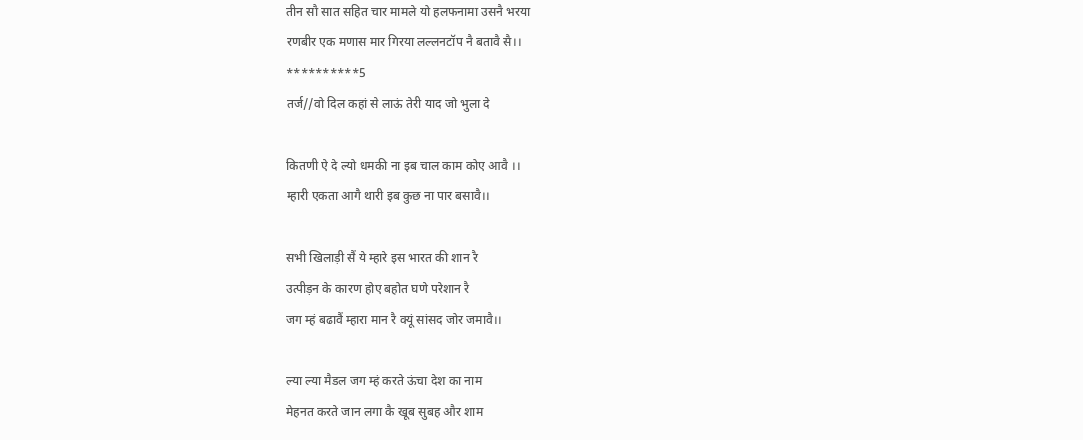तीन सौ सात सहित चार मामले यो हलफनामा उसनै भरया
रणबीर एक मणास मार गिरया लल्लनटॉप नै बतावै सै।।
**********5
तर्ज//वो दिल कहां से लाऊं तेरी याद जो भुला दे

कितणी ऐ दे ल्यो धमकी ना इब चाल काम कोए आवै ।।
म्हारी एकता आगै थारी इब कुछ ना पार बसावै।।

सभी खिलाड़ी सैं ये म्हारे इस भारत की शान रै
उत्पीड़न के कारण होए बहोत घणे परेशान रै
जग म्हं बढावैं म्हारा मान रै क्यूं सांसद जोर जमावै।।

ल्या ल्या मैडल जग म्हं करते ऊंचा देश का नाम
मेहनत करते जान लगा कै खूब सुबह और शाम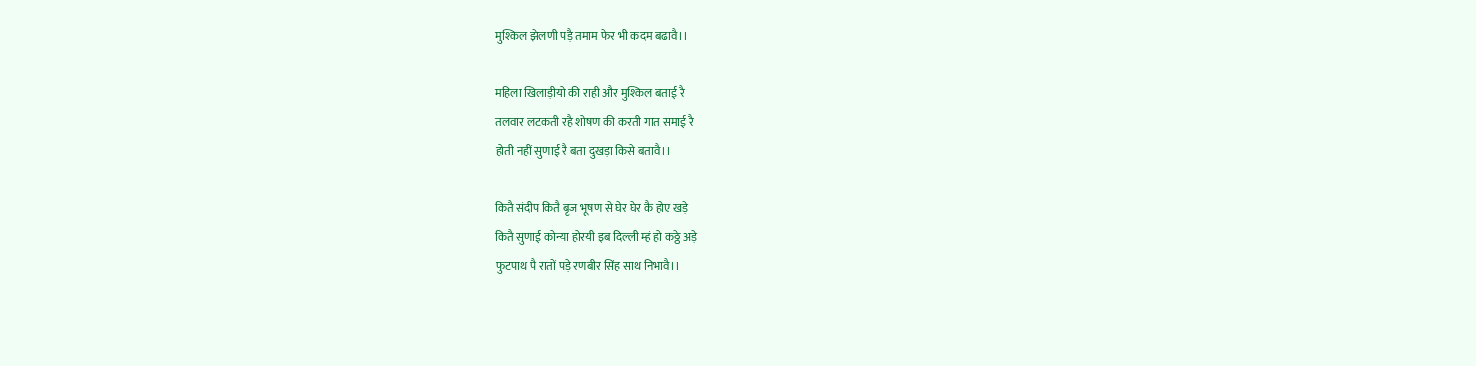मुश्किल झेलणी पड़ै तमाम फेर भी कदम बढावै।।

महिला खिलाड़ीयो की राही और मुश्किल बताई रै
तलवार लटकती रहै शोषण की करती गात समाई रै
होती नहीं सुणाई रै बता दुखड़ा किसे बतावै।।

कितै संदीप कितै बृज भूषण से घेर घेर कै होए खड़े
कितै सुणाई कोन्या होरयी इब दिल्ली म्हं हो कठ्ठे अड़े
फुटपाथ पै रातों पड़े रणबीर सिंह साथ निभावै।।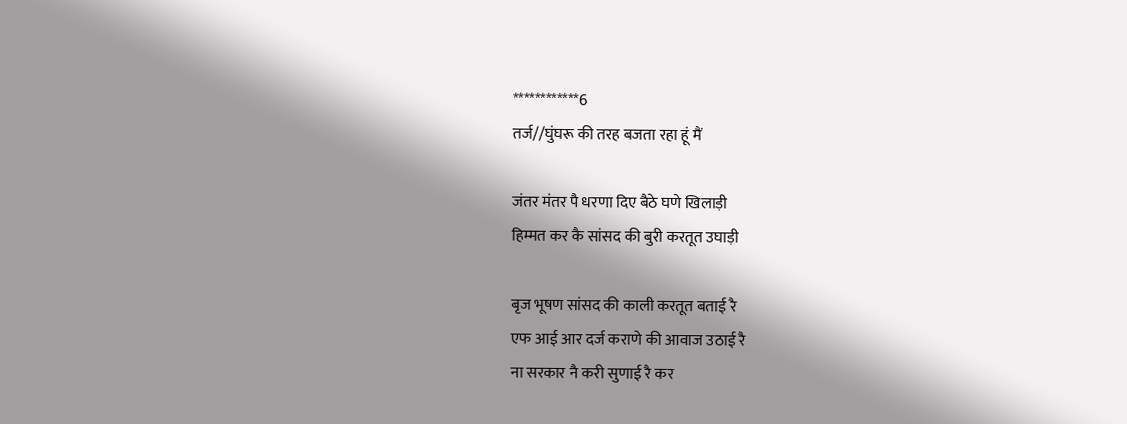************6
तर्ज//घुंघरू की तरह बजता रहा हूं मैं

जंतर मंतर पै धरणा दिए बैठे घणे खिलाड़ी
हिम्मत कर कै सांसद की बुरी करतूत उघाड़ी

बृज भूषण सांसद की काली करतूत बताई रै
एफ आई आर दर्ज कराणे की आवाज उठाई रै
ना सरकार नै करी सुणाई रै कर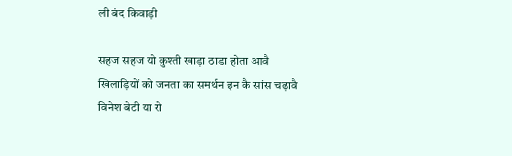ली बंद किवाड़ी

सहज सहज यो कुश्ती खाड़ा ठाडा होता आवै
खिलाड़ियों को जनता का समर्थन इन कै सांस चढ़ावै
विनेश बेटी या रो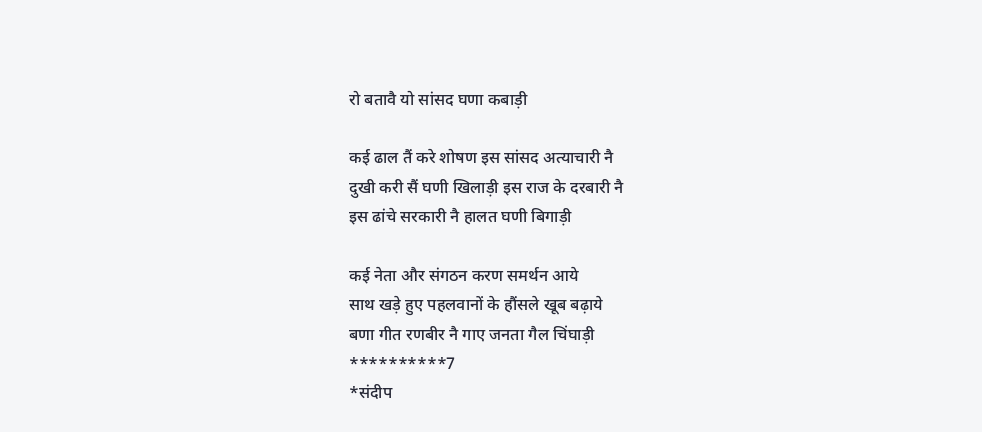रो बतावै यो सांसद घणा कबाड़ी

कई ढाल तैं करे शोषण इस सांसद अत्याचारी नै
दुखी करी सैं घणी खिलाड़ी इस राज के दरबारी नै
इस ढांचे सरकारी नै हालत घणी बिगाड़ी

कई नेता और संगठन करण समर्थन आये
साथ खड़े हुए पहलवानों के हौंसले खूब बढ़ाये
बणा गीत रणबीर नै गाए जनता गैल चिंघाड़ी
**********7
*संदीप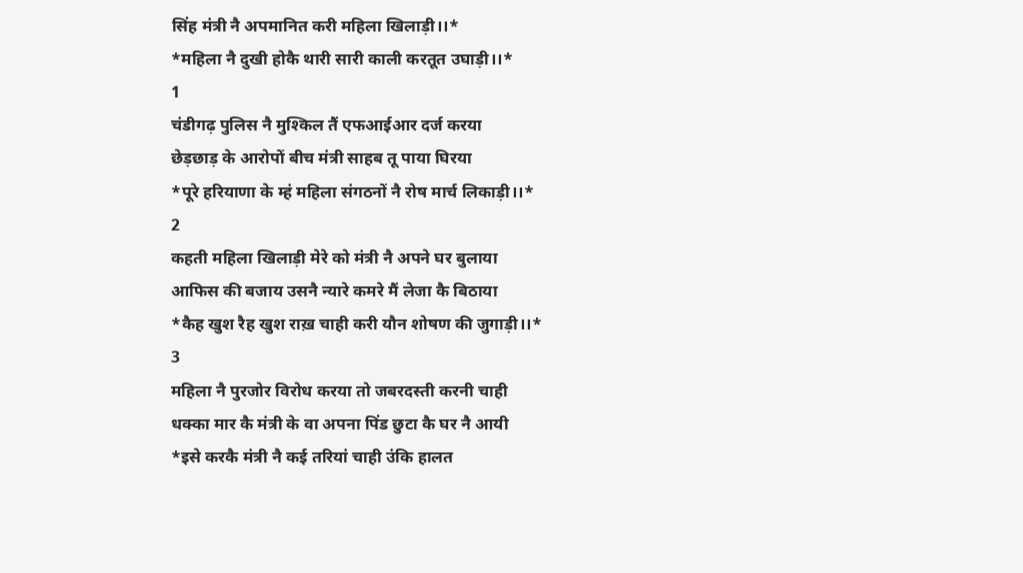सिंह मंत्री नै अपमानित करी महिला खिलाड़ी।।*
*महिला नै दुखी होकै थारी सारी काली करतूत उघाड़ी।।*
1
चंडीगढ़ पुलिस नै मुश्किल तैं एफआईआर दर्ज करया
छेड़छाड़ के आरोपों बीच मंत्री साहब तू पाया घिरया
*पूरे हरियाणा के म्हं महिला संगठनों नै रोष मार्च लिकाड़ी।।*
2
कहती महिला खिलाड़ी मेरे को मंत्री नै अपने घर बुलाया
आफिस की बजाय उसनै न्यारे कमरे मैं लेजा कै बिठाया
*कैह खुश रैह खुश राख़ चाही करी यौन शोषण की जुगाड़ी।।*
3
महिला नै पुरजोर विरोध करया तो जबरदस्ती करनी चाही
धक्का मार कै मंत्री के वा अपना पिंड छुटा कै घर नै आयी
*इसे करकै मंत्री नै कई तरियां चाही उंकि हालत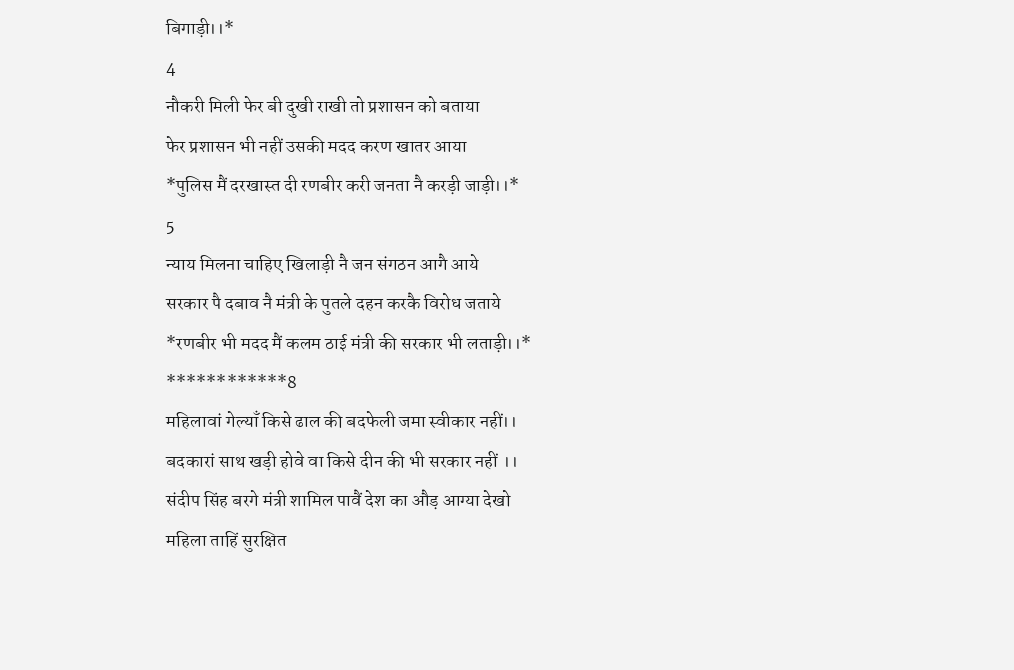बिगाड़ी।।*
4
नौकरी मिली फेर बी दुखी राखी तो प्रशासन को बताया
फेर प्रशासन भी नहीं उसकी मदद करण खातर आया
*पुलिस मैं दरखास्त दी रणबीर करी जनता नै करड़ी जाड़ी।।*
5
न्याय मिलना चाहिए खिलाड़ी नै जन संगठन आगै आये
सरकार पै दबाव नै मंत्री के पुतले दहन करकै विरोध जताये
*रणबीर भी मदद मैं कलम ठाई मंत्री की सरकार भी लताड़ी।।*
************8
महिलावां गेल्याँ किसे ढाल की बदफेली जमा स्वीकार नहीं।।
बदकारां साथ खड़ी होवे वा किसे दीन की भी सरकार नहीं ।।
संदीप सिंह बरगे मंत्री शामिल पावैं देश का औड़ आग्या देखो
महिला ताहिं सुरक्षित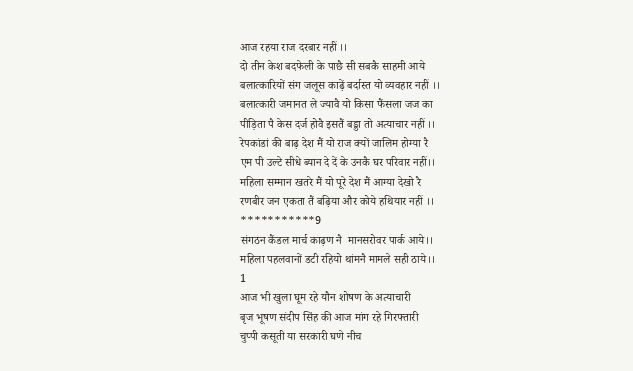आज रहया राज दरबार नहीं ।।
दो तीन केश बदफेली के पाछै सी सबकै साहमी आये
बलात्कारियों संग जलूस काढ़ें बर्दास्त यो व्यवहार नहीं ।।
बलात्कारी जमानत ले ज्यावै यो किसा फैंसला जज का
पीड़िता पै केस दर्ज होवै इसतैं बड्डा तो अत्याचार नहीं ।।
रेपकांडां की बाढ़ देश मैं यो राज क्यों जालिम होग्या रै
एम पी उल्टे सीधे ब्यान दे दें के उनकै घर परिवार नहीं।।
महिला सम्मान खतरे मैं यो पूरे देश मैं आग्या देखो रै
रणबीर जन एकता तैं बढ़िया और कोये हथियार नहीं ।।
***********9
संगठन कैंडल मार्च काढ़ण नै  मानसरोवर पार्क आये।।
महिला पहलवानों डटी रहियो थांमनै मामले सही ठाये।।
1
आज भी खुला घूम रहे यौन शोषण के अत्याचारी
बृज भूषण संदीप सिंह की आज मांग रहे गिरफ्तारी
चुप्पी कसूती या सरकारी घणे नीच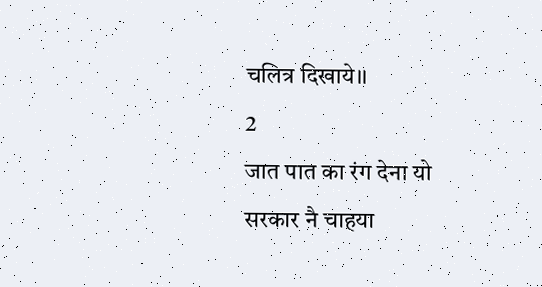चलित्र दिखाये।।
2
जात पात का रंग देना यो सरकार नै चाहया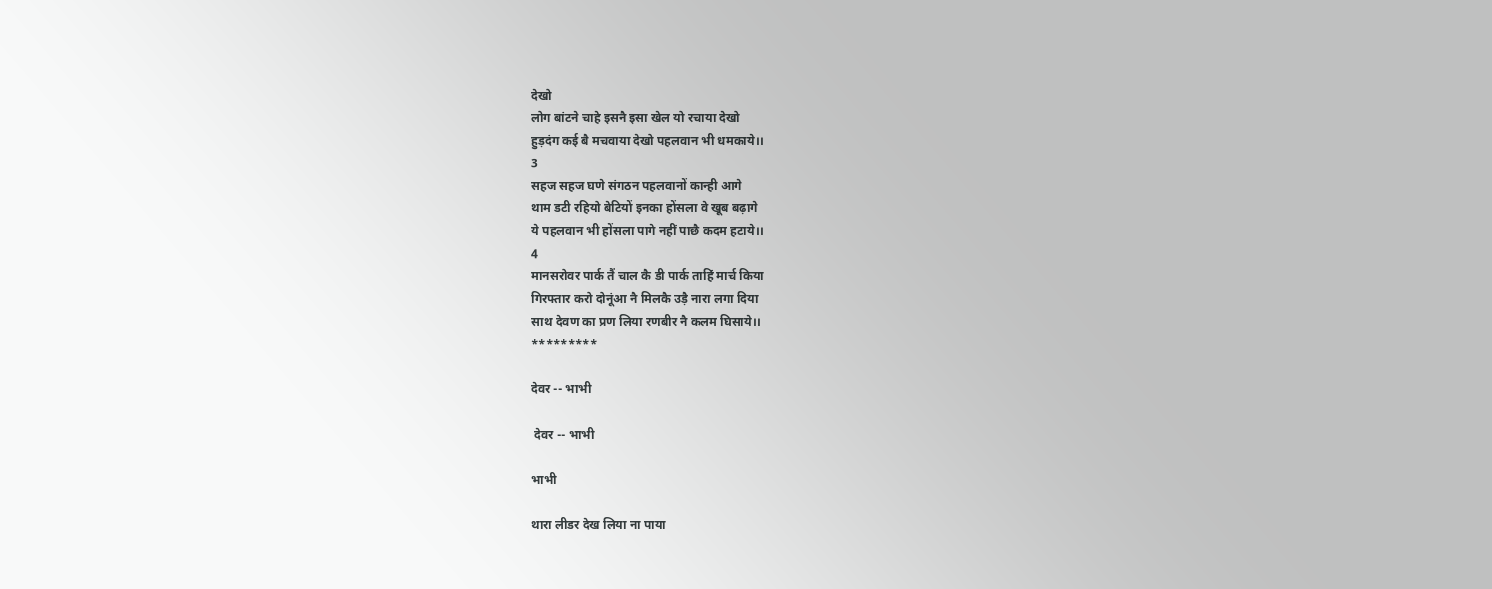देखो
लोग बांटने चाहे इसनै इसा खेल यो रचाया देखो
हुड़दंग कई बै मचवाया देखो पहलवान भी धमकाये।।
3
सहज सहज घणे संगठन पहलवानों कान्ही आगे
थाम डटी रहियो बेटियों इनका होंसला वे खूब बढ़ागे
ये पहलवान भी होंसला पागे नहीं पाछै कदम हटाये।।
4
मानसरोवर पार्क तैं चाल कै डी पार्क ताहिं मार्च किया
गिरफ्तार करो दोनूंआ नै मिलकै उड़ै नारा लगा दिया
साथ देवण का प्रण लिया रणबीर नै कलम घिसाये।।
*********

देवर -- भाभी

 देवर -- भाभी

भाभी

थारा लीडर देख लिया ना पाया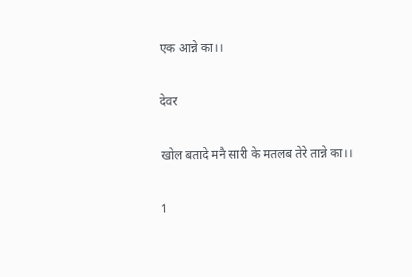एक आन्ने का।।

देवर

खोल बतादे मनै सारी के मतलब तेरे तान्ने का।।

1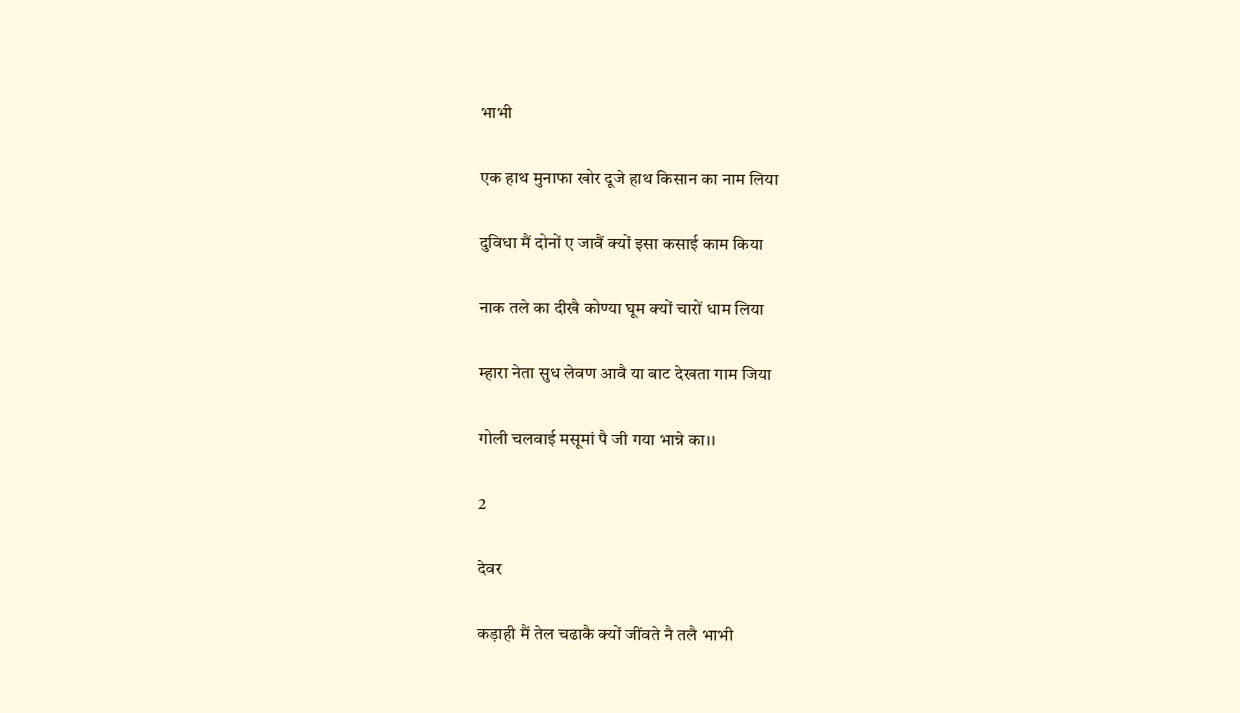भाभी

एक हाथ मुनाफा खोर दूजे हाथ किसान का नाम लिया

दुविधा मैं दोनों ए जावैं क्यों इसा कसाई काम किया

नाक तले का दीखै कोण्या घूम क्यों चारों धाम लिया

म्हारा नेता सुध लेवण आवै या बाट देखता गाम जिया

गोली चलवाई मसूमां पै जी गया भान्ने का।।

2

देवर

कड़ाही मैं तेल चढाकै क्यों जींवते नै तलै भाभी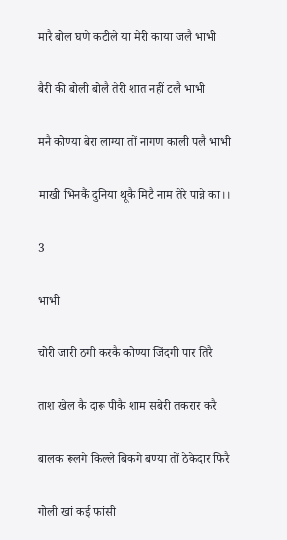मारै बोल घणे कटीले या मेरी काया जलै भाभी

बैरी की बोली बोलै तेरी शात नहीं टलै भाभी

मनै कोण्या बेरा लाग्या तों नागण काली पलै भाभी

माखी भिनकैं दुनिया थूकै मिटै नाम तेरे पान्ने का।।

3

भाभी

चोरी जारी ठगी करकै कोण्या जिंदगी पार तिरै

ताश खेल कै दारू पीकै शाम सबेरी तकरार करै

बालक रूलगे किल्ले बिकगे बण्या तों ठेकेदार फिरै

गोली खां कई फांसी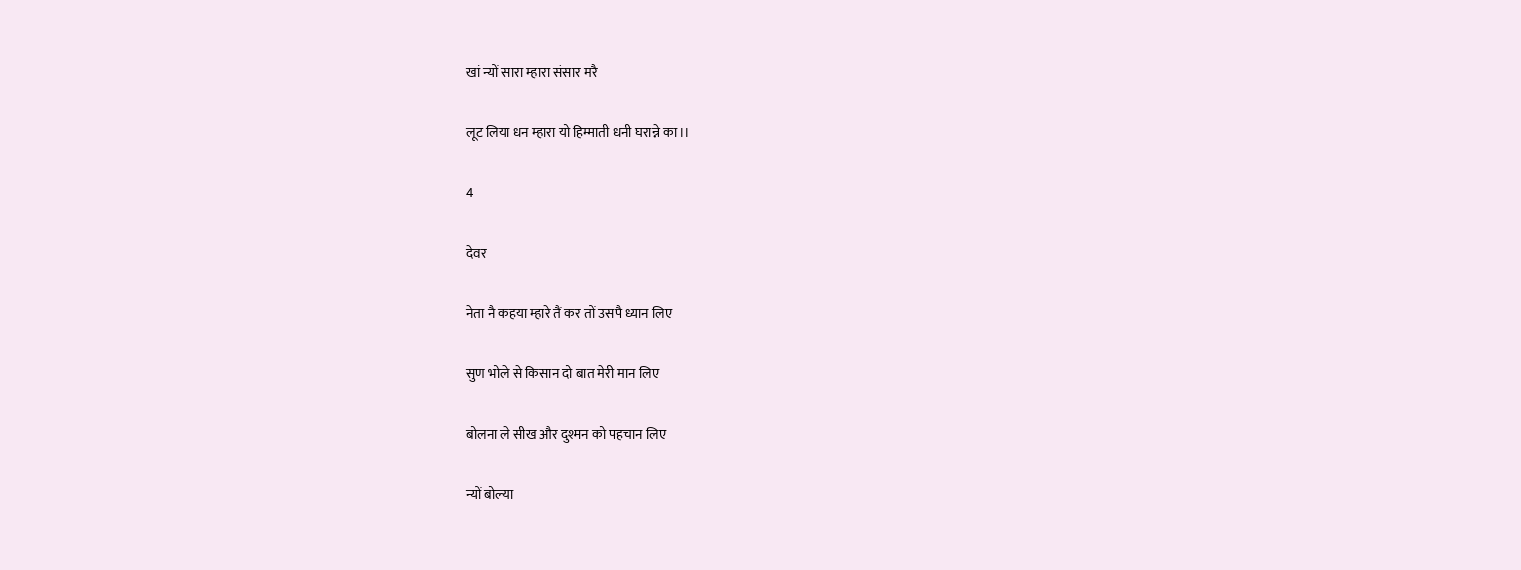खां न्यों सारा म्हारा संसार मरै

लूट लिया धन म्हारा यो हिम्माती धनी घरान्ने का।।

4

देवर

नेता नै कहया म्हारे तैं कर तों उसपै ध्यान लिए

सुण भोले से किसान दो बात मेरी मान लिए

बोलना ले सीख और दुश्मन को पहचान लिए

न्यों बोल्या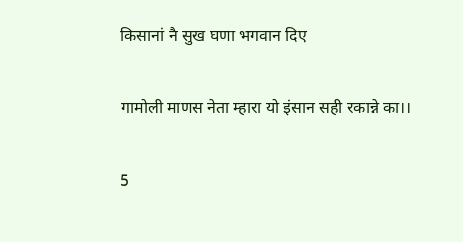किसानां नै सुख घणा भगवान दिए

गामोली माणस नेता म्हारा यो इंसान सही रकान्ने का।।

5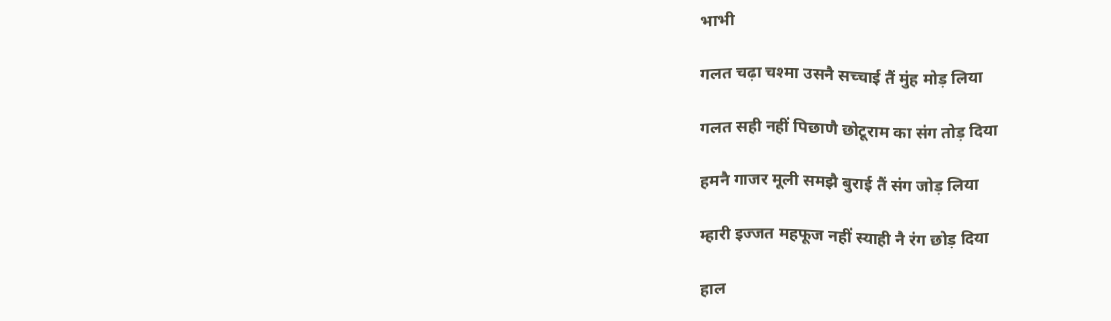भाभी

गलत चढ़ा चश्मा उसनै सच्चाई तैं मुंह मोड़ लिया

गलत सही नहीं पिछाणै छोटूराम का संग तोड़ दिया

हमनै गाजर मूली समझै बुराई तैं संग जोड़ लिया

म्हारी इज्जत महफूज नहीं स्याही नै रंग छोड़ दिया

हाल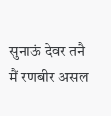सुनाऊं देवर तनै मैं रणबीर असल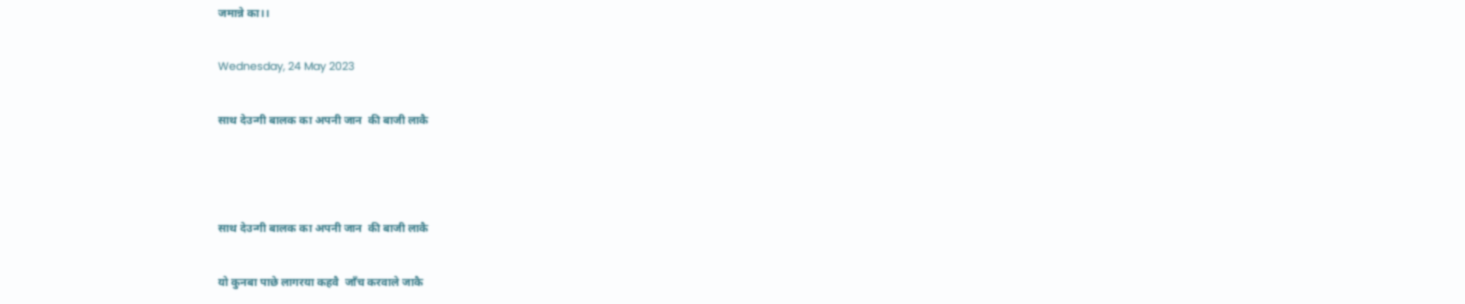जमान्ने का।।

Wednesday, 24 May 2023

साथ देउन्गी बालक का अपनी जान  की बाजी लाकै



साथ देउन्गी बालक का अपनी जान  की बाजी लाकै

यो कुनबा पाछे लागरया कहवै  जाँच करवाले जाकै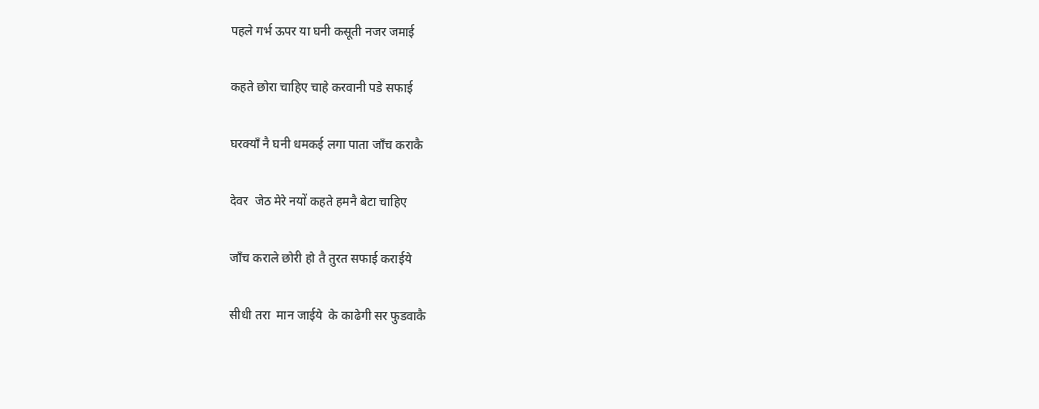पहले गर्भ ऊपर या घनी कसूती नजर जमाई

कहते छोरा चाहिए चाहे करवानी पडे सफाई

घरक्याँ नै घनी धमकई लगा पाता जाँच कराकै

देवर  जेठ मेरे नयों कहते हमनै बेटा चाहिए

जाँच कराले छोरी हो तै तुरत सफाई कराईये

सीधी तरा  मान जाईये  के काढेगी सर फुडवाकै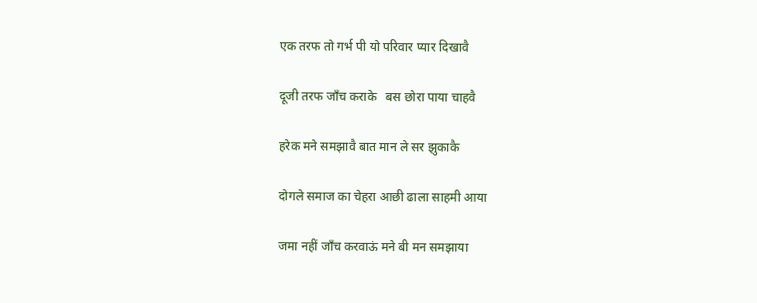एक तरफ तो गर्भ पी यो परिवार प्यार दिखावै

दूजी तरफ जाँच कराके   बस छोरा पाया चाहवै

हरेक मने समझावै बात मान ले सर झुकाकै

दोगले समाज का चेहरा आछी ढाला साहमी आया

जमा नहीं जाँच करवाऊं मने बी मन समझाया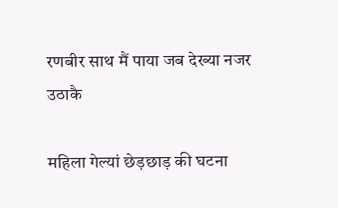रणबीर साथ मैं पाया जब देख्या नजर उठाकै

महिला गेल्यां छेड़छाड़ की घटना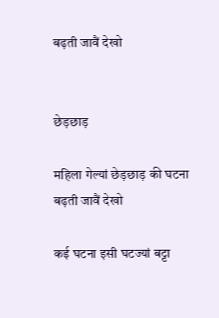बढ़ती जावैं देखो


छेड़छाड़

महिला गेल्यां छेड़छाड़ की घटना बढ़ती जावैं देखो

कई घटना इसी घटज्यां बट्टा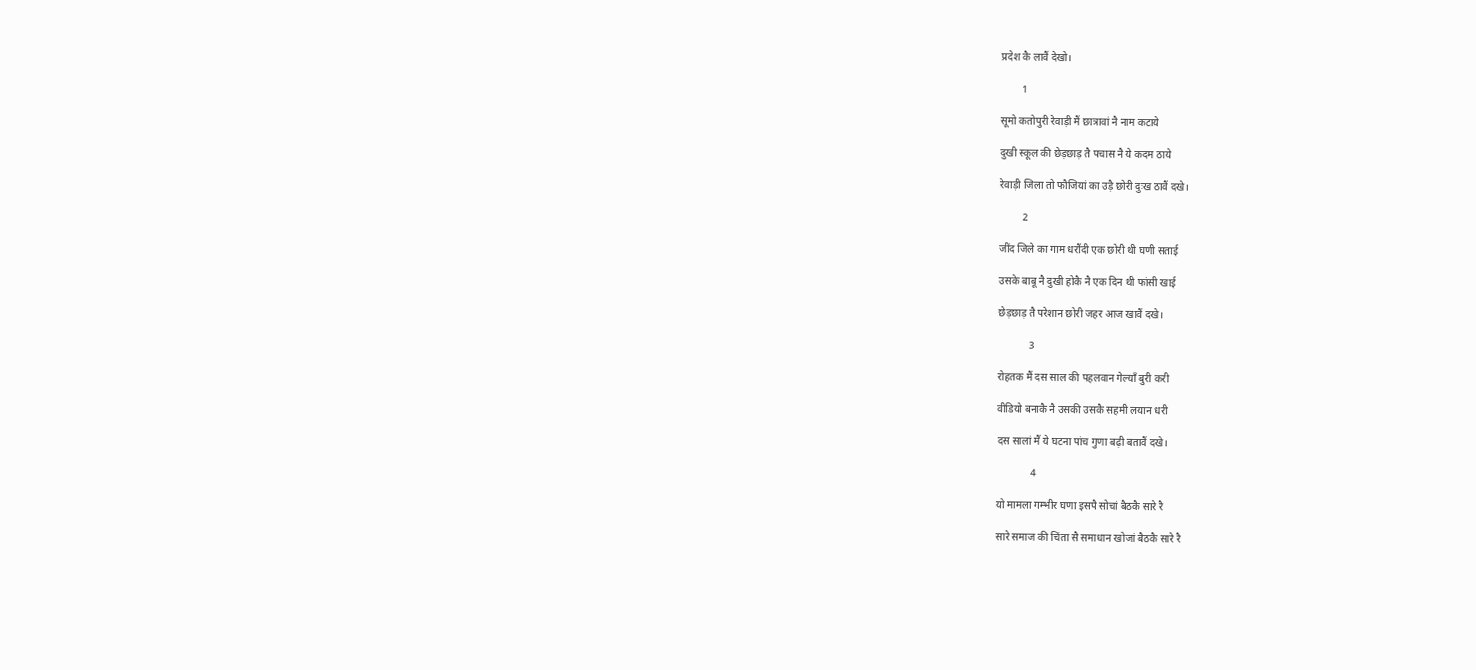प्रदेश कै लावैं देखो।

        1

सूमो कतोपुरी रेवाड़ी मैं छात्रावां नै नाम कटाये

दुखी स्कूल की छेड़छाड़ तै पचास नै ये कदम ठाये

रेवाड़ी जिला तो फौजियां का उड़ै छोरी दुःख ठावैं दखे।

         2

जींद जिले का गाम धरौंदी एक छोरी थी घणी सताई

उसके बाबू नै दुखी होकै नै एक दिन थी फांसी खाई

छेड़छाड़ तै परेशान छोरी जहर आज खावैं दखे।

            3

रोहतक मैं दस साल की पहलवान गेल्याँ बुरी करी

वीडियो बनाकै नै उसकी उसकै सहमी लयान धरी

दस सालां मैं ये घटना पांच गुणा बढ़ी बतावैं दखे।

             4

यो मामला गम्भीर घणा इसपै सोचां बैठकै सारे रै

सारे समाज की चिंता सै समाधान खोजां बैठकै सारे रै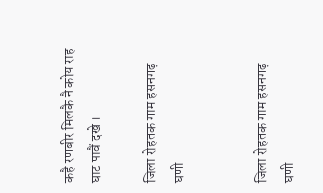कहै रणबीर मिलकै नै कोय राह घाट पावैं दखे ।

जिला रोहतक गाम हसनगढ़ घणी


जिला रोहतक गाम हसनगढ़ घणी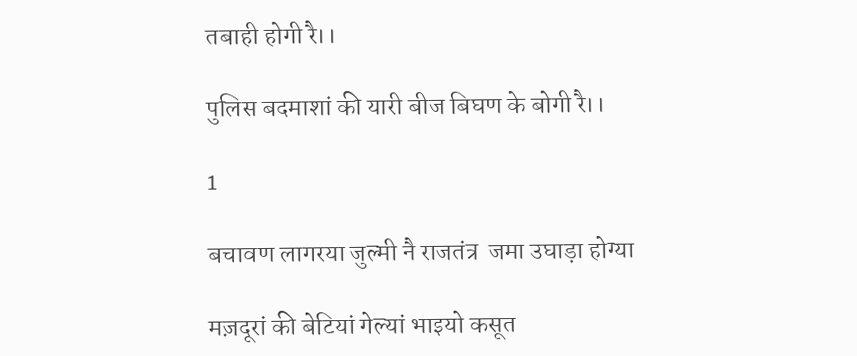तबाही होगी रै।।

पुलिस बदमाशां की यारी बीज बिघण के बोगी रै।।

1

बचावण लागरया जुल्मी नै राजतंत्र  जमा उघाड़ा होग्या

मज़दूरां की बेटियां गेल्यां भाइयो कसूत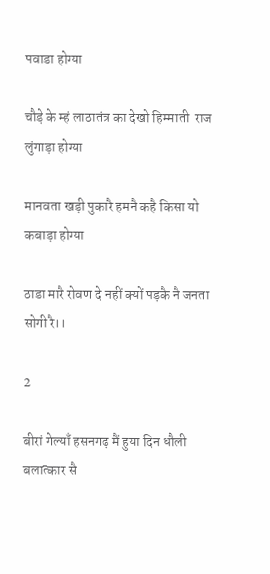पवाडा होग्या

चौड़े के म्हं लाठातंत्र का देखो हिम्माती  राज लुंगाड़ा होग्या

मानवता खड़ी पुकारै हमनै कहै किसा यो कबाड़ा होग्या

ठाडा मारै रोवण दे नहीं क्यों पड़कै नै जनता सोगी रै।।

2

बीरां गेल्याँ हसनगढ़ मैं हुया दिन धौली बलात्कार सै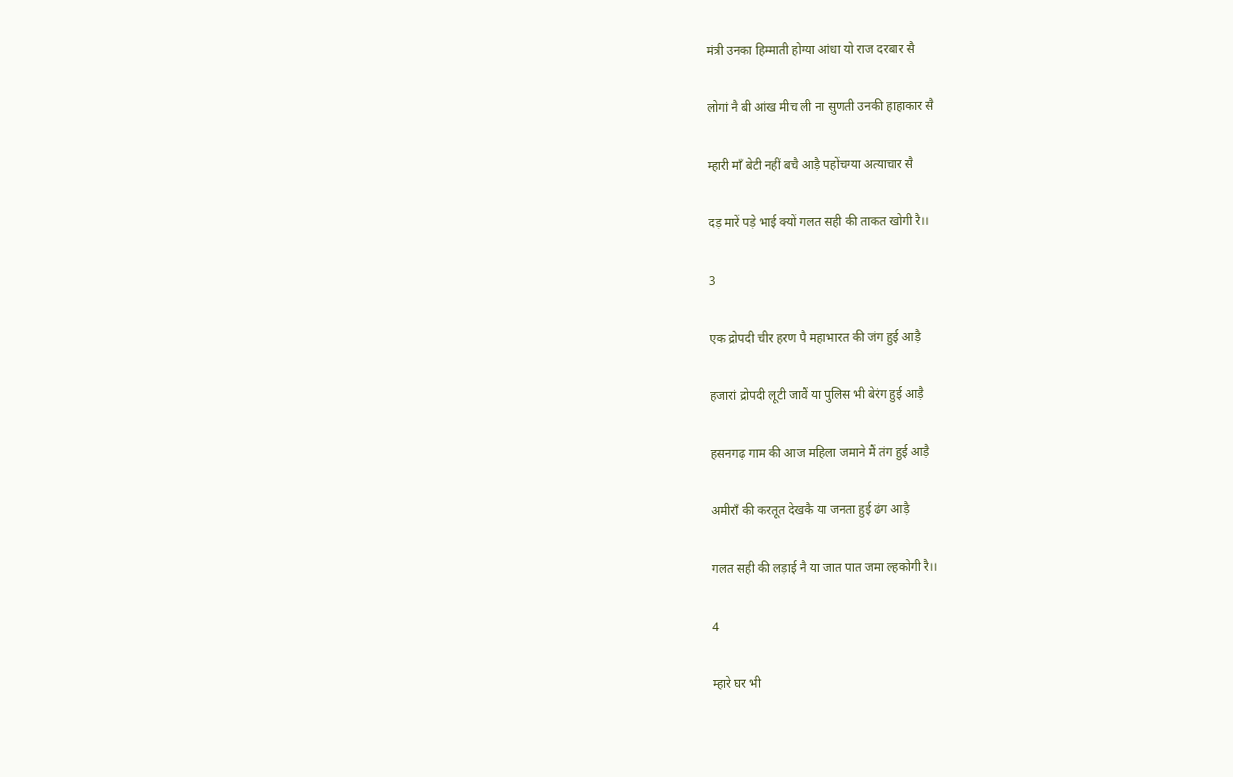मंत्री उनका हिम्माती होग्या आंधा यो राज दरबार सै

लोगां नै बी आंख मीच ली ना सुणती उनकी हाहाकार सै

म्हारी माँ बेटी नहीं बचै आड़ै पहोंचग्या अत्याचार सै

दड़ मारें पड़े भाई क्यों गलत सही की ताकत खोगी रै।।

3

एक द्रोपदी चीर हरण पै महाभारत की जंग हुई आड़ै

हजारां द्रोपदी लूटी जावैं या पुलिस भी बेरंग हुई आड़ै

हसनगढ़ गाम की आज महिला जमाने मैं तंग हुई आड़ै

अमीराँ की करतूत देखकै या जनता हुई ढंग आड़ै

गलत सही की लड़ाई नै या जात पात जमा ल्हकोगी रै।।

4

म्हारे घर भी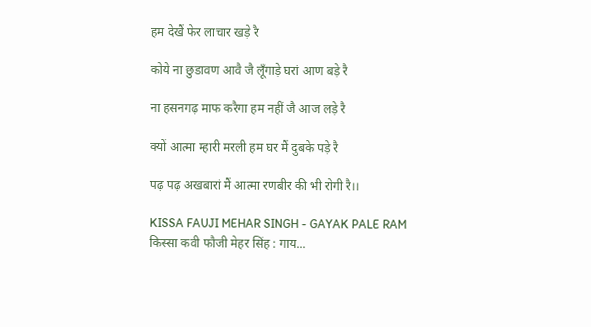हम देखैं फेर लाचार खड़े रै

कोये ना छुडावण आवै जै लूँगाड़े घरां आण बड़े रै

ना हसनगढ़ माफ करैगा हम नहीं जै आज लड़े रै

क्यों आत्मा म्हारी मरली हम घर मैं दुबके पड़े रै

पढ़ पढ़ अखबारां मैं आत्मा रणबीर की भी रोगी रै।।

KISSA FAUJI MEHAR SINGH - GAYAK PALE RAM किस्सा कवी फौजी मेहर सिंह : गाय...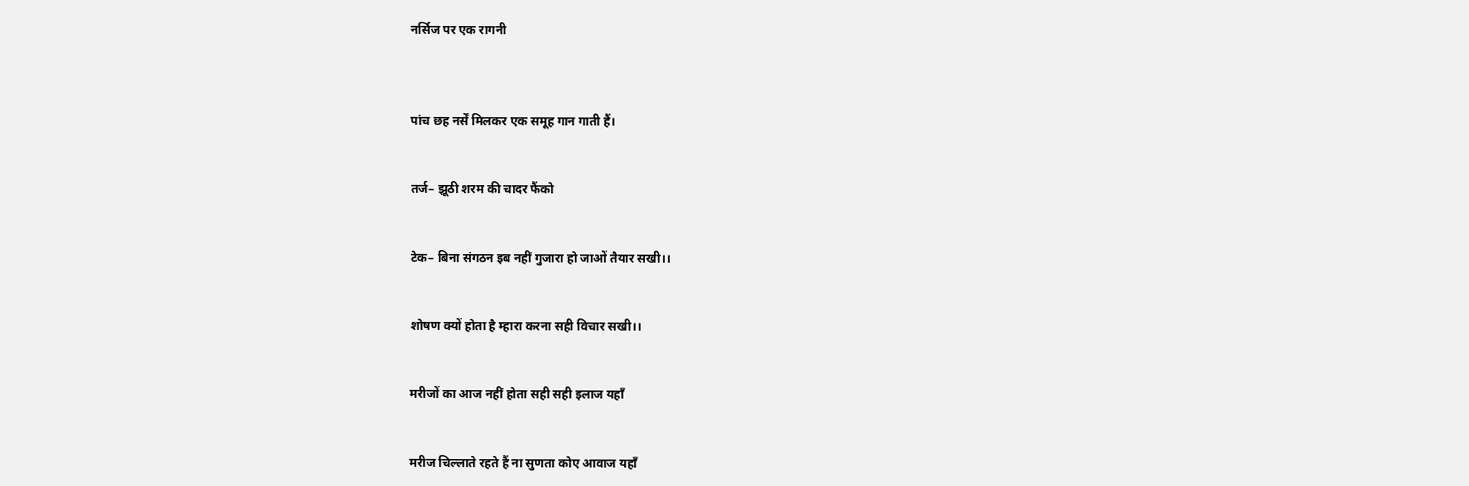नर्सिज पर एक रागनी



पांच छह नर्सें मिलकर एक समूह गान गाती हैं।


तर्ज– झूठी शरम की चादर फैंको


टेक– बिना संगठन इब नहीं गुजारा हो जाओं तैयार सखी।।


शोषण क्यों होता है म्हारा करना सही विचार सखी।।


मरीजों का आज नहीं होता सही सही इलाज यहाँ


मरीज चिल्लाते रहते हैं ना सुणता कोए आवाज यहाँ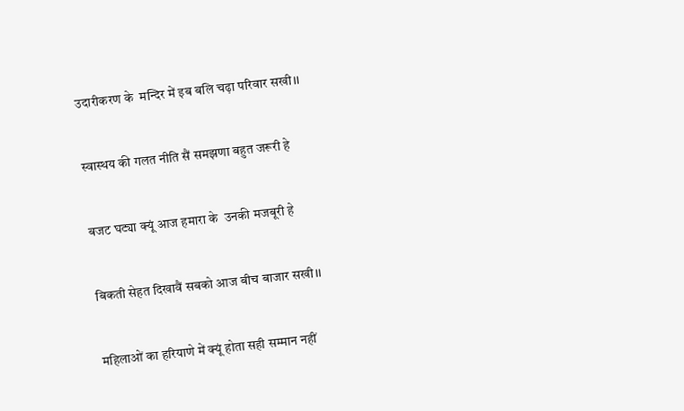उदारीकरण के  मन्दिर में इब बलि चढ़ा परिवार सखी।।


स्वास्थय की गलत नीति सैं समझणा बहुत जरूरी हे


बजट घट्या क्यूं आज हमारा के  उनकी मजबूरी हे


बिकती सेहत दिखावैं सबको आज बीच बाजार सखी।।


महिलाओं का हरियाणे में क्यूं होता सही सम्मान नहीं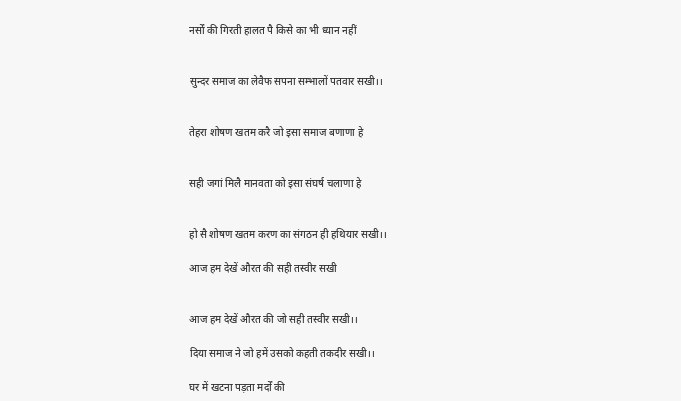नर्सों की गिरती हालत पै किसे का भी ध्यान नहीं


सुन्दर समाज का लेवैफ सपना सम्भालों पतवार सखी।।


तेहरा शोषण खतम करै जो इसा समाज बणाणा हे


सही जगां मिलै मानवता को इसा संघर्ष चलाणा हे


हो सै शोषण खतम करण का संगठन ही हथियार सखी।।

आज हम देखें औरत की सही तस्वीर सखी


आज हम देखें औरत की जो सही तस्वीर सखी।।

दिया समाज ने जो हमें उसको कहती तकदीर सखी।।

घर में खटना पड़ता मर्दों की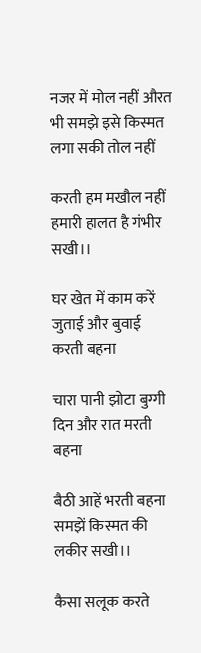नजर में मोल नहीं औरत भी समझे इसे किस्मत लगा सकी तोल नहीं

करती हम मखौल नहीं हमारी हालत है गंभीर सखी।।

घर खेत में काम करें जुताई और बुवाई करती बहना

चारा पानी झोटा बुग्गी दिन और रात मरती बहना

बैठी आहें भरती बहना समझें किस्मत की लकीर सखी।।

कैसा सलूक करते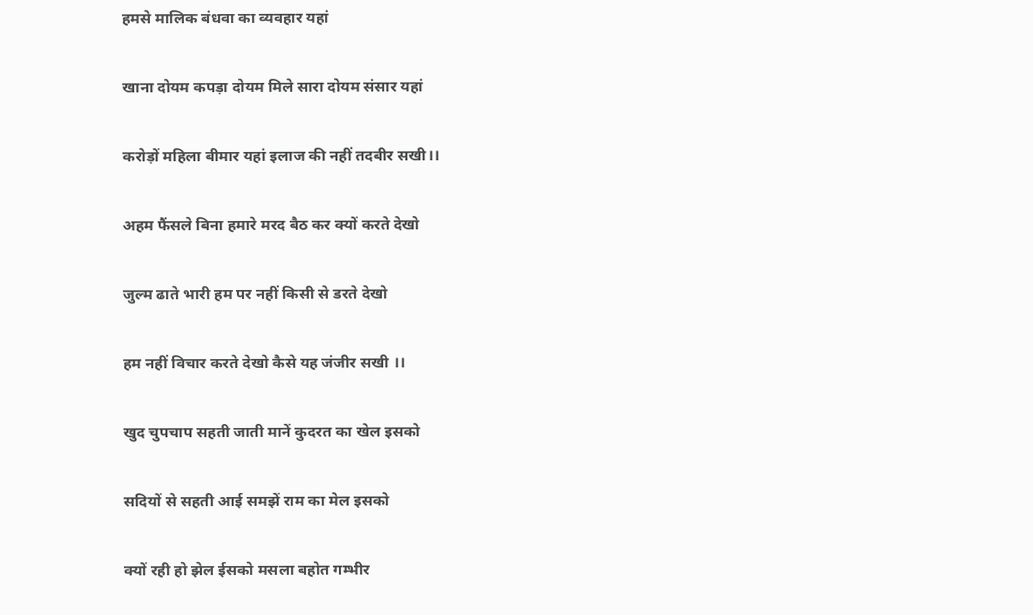हमसे मालिक बंधवा का व्यवहार यहां

खाना दोयम कपड़ा दोयम मिले सारा दोयम संसार यहां

करोड़ों महिला बीमार यहां इलाज की नहीं तदबीर सखी।।

अहम फैंसले बिना हमारे मरद बैठ कर क्यों करते देखो

जुल्म ढाते भारी हम पर नहीं किसी से डरते देखो

हम नहीं विचार करते देखो कैसे यह जंजीर सखी ।।

खुद चुपचाप सहती जाती मानें कुदरत का खेल इसको

सदियों से सहती आई समझें राम का मेल इसको

क्यों रही हो झेल ईसको मसला बहोत गम्भीर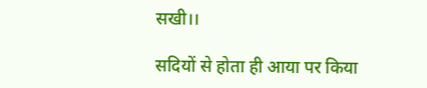सखी।।

सदियों से होता ही आया पर किया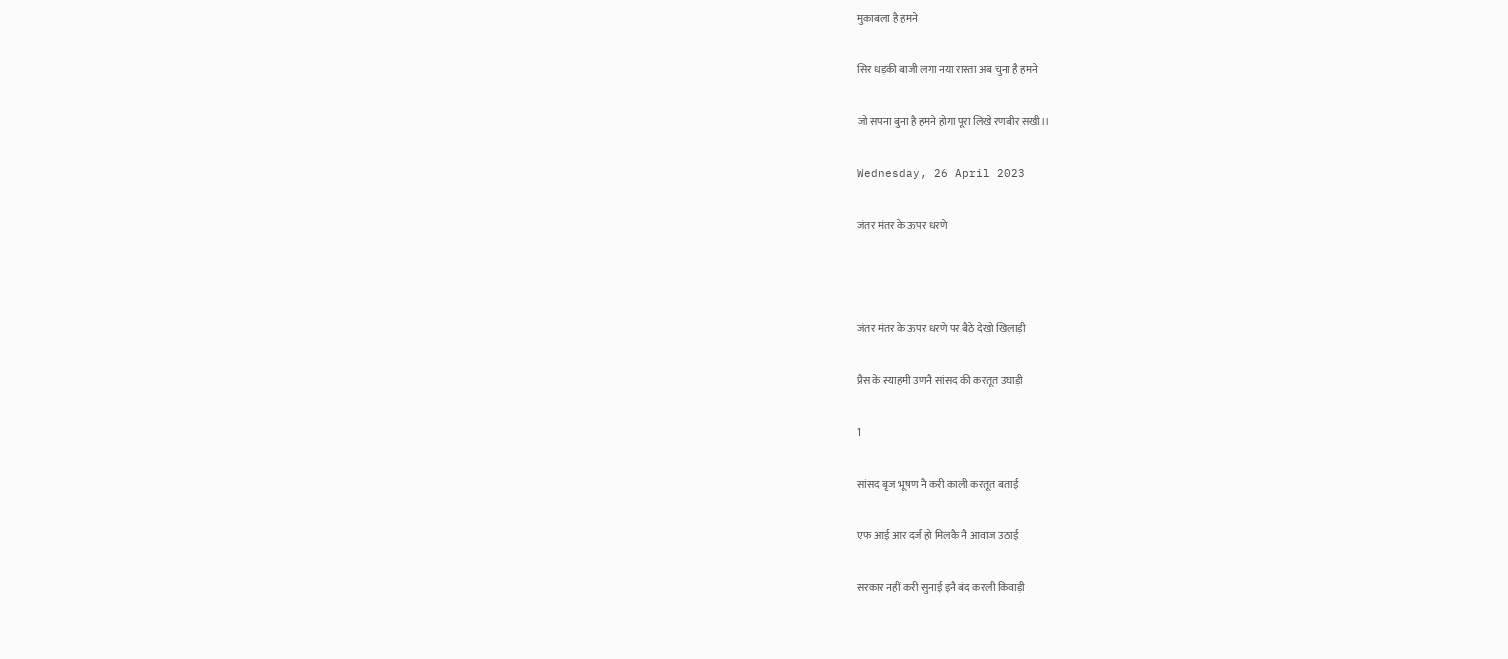मुकाबला है हमने

सिर धड़की बाजी लगा नया रास्ता अब चुना है हमने

जो सपना बुना है हमने होगा पूरा लिखे रणबीर सखी।।

Wednesday, 26 April 2023

जंतर मंतर के ऊपर धरणे



जंतर मंतर के ऊपर धरणे पर बैठे देखो खिलाड़ी

प्रैस के स्याहमी उणनै सांसद की करतूत उघाड़ी

1

सांसद बृज भूषण नै करी काली करतूत बताई

एफ आई आर दर्ज हो मिलकै नै आवाज उठाई

सरकार नहीं करी सुनाई इनै बंद करली किवाड़ी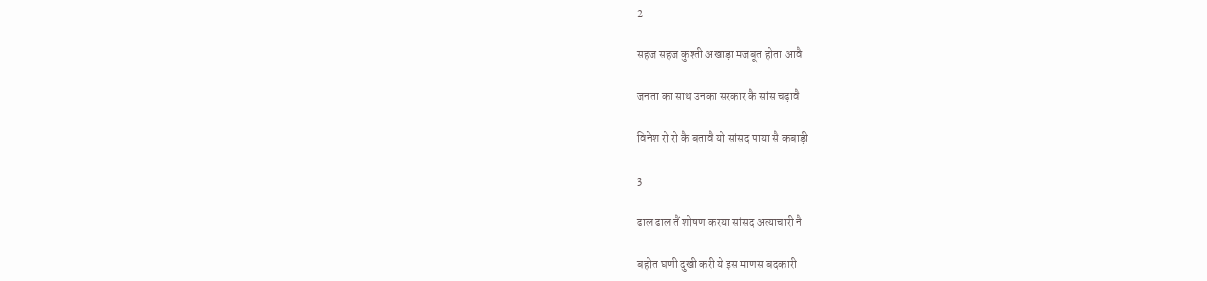2

सहज सहज कुश्ती अखाड़ा मजबूत होता आवै

जनता का साथ उनका सरकार कै सांस चढ़ावै

विनेश रो रो कै बतावै यो सांसद पाया सै कबाड़ी

3

ढाल ढाल तैं शोषण करया सांसद अत्याचारी नै

बहोत घणी दुखी करी ये इस माणस बदकारी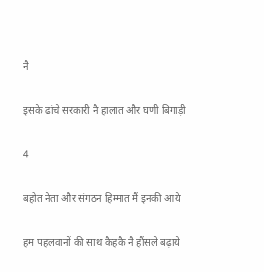नै

इसके ढांचे सरकारी नै हालात और घणी बिगाड़ी

4

बहोत नेता और संगठन हिम्मात मैं इनकी आये

हम पहलवानों की साथ कैहकै नै हौंसले बढ़ाये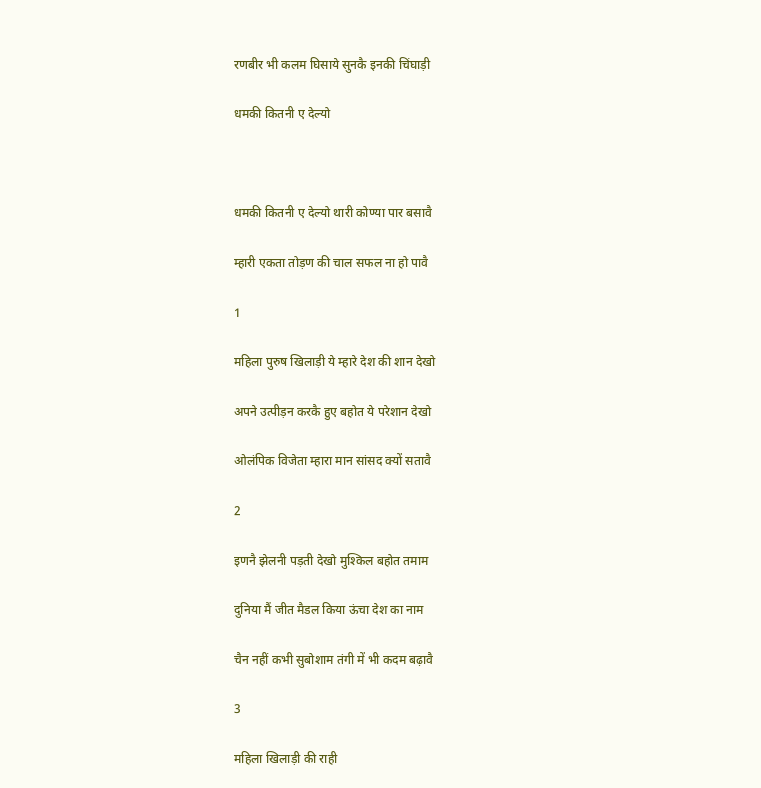रणबीर भी कलम घिसाये सुनकै इनकी चिंघाड़ी

धमकी कितनी ए देल्यो



धमकी कितनी ए देल्यो थारी कोण्या पार बसावै

म्हारी एकता तोड़ण की चाल सफल ना हो पावै

1

महिला पुरुष खिलाड़ी ये म्हारे देश की शान देखो

अपने उत्पीड़न करकै हुए बहोत ये परेशान देखो

ओलंपिक विजेता म्हारा मान सांसद क्यों सतावै

2

इणनै झेलनी पड़ती देखो मुश्किल बहोत तमाम

दुनिया मैं जीत मैडल किया ऊंचा देश का नाम

चैन नहीं कभी सुबोशाम तंगी में भी कदम बढ़ावै

3

महिला खिलाड़ी की राही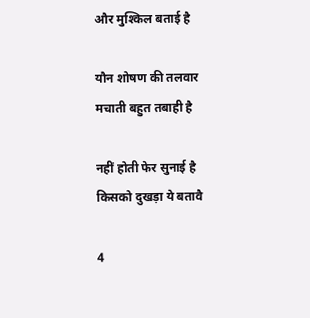और मुश्किल बताई है

यौन शोषण की तलवार मचाती बहुत तबाही है

नहीं होती फेर सुनाई है किसको दुखड़ा ये बतावै

4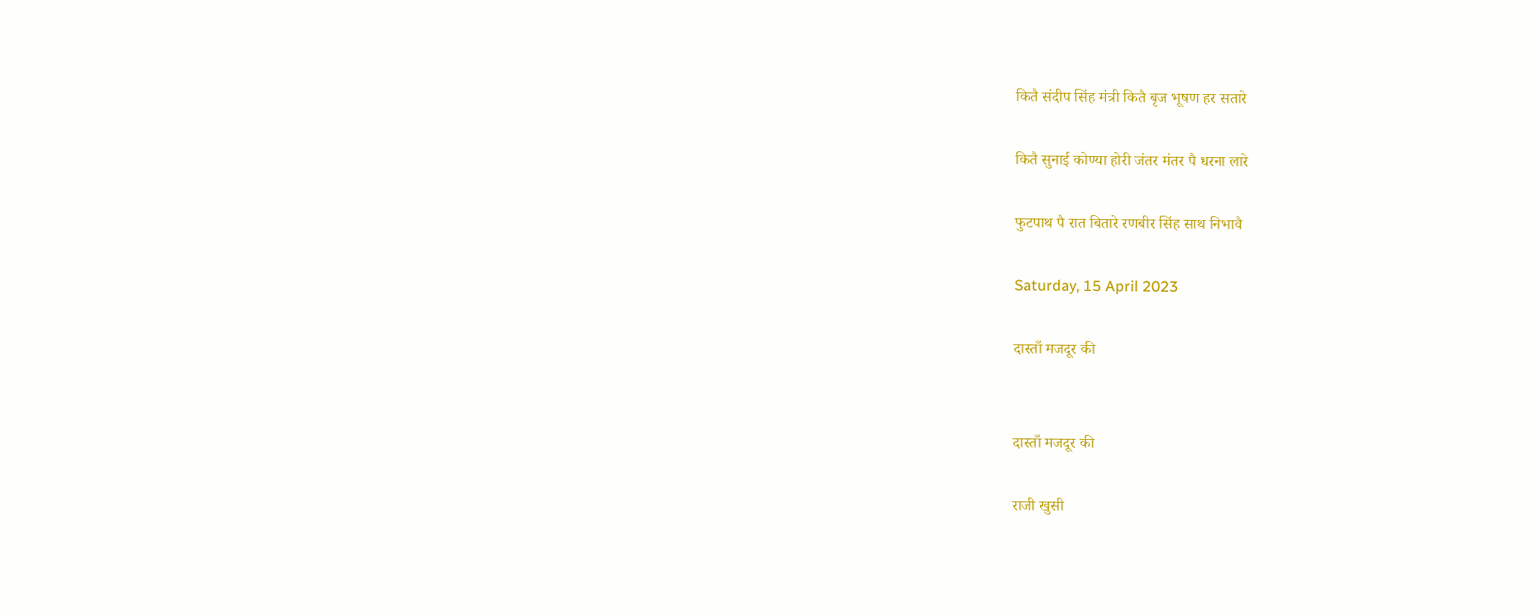कितै संदीप सिंह मंत्री कितै बृज भूषण हर सतारे

कितै सुनाई कोण्या होरी जंतर मंतर पै धरना लारे

फुटपाथ पै रात बितारे रणबीर सिंह साथ निभावै

Saturday, 15 April 2023

दास्ताँ मजदूर की


दास्ताँ मजदूर की

राजी खुसी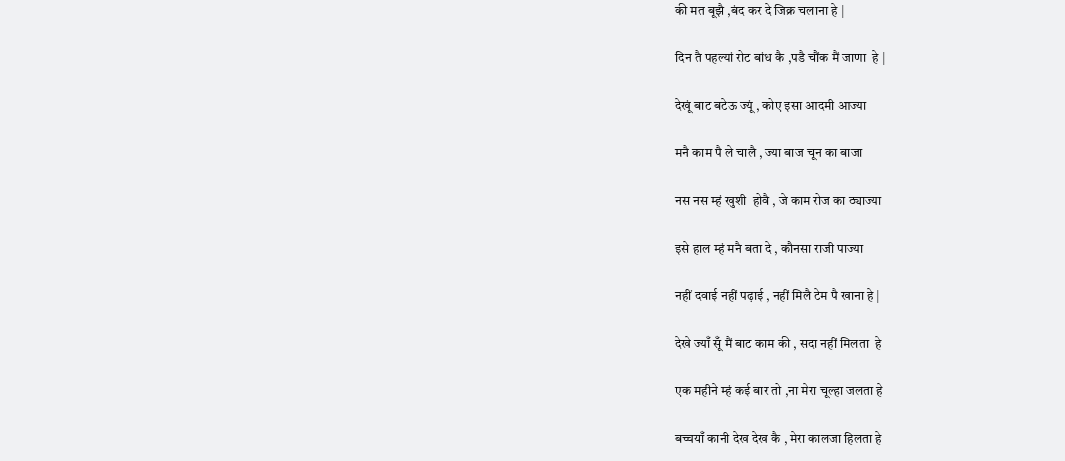की मत बूझै ,बंद कर दे जिक्र चलाना हे |

दिन तै पहल्यां रोट बांध कै ,पडै चौंक मैं जाणा  हे |

देखूं बाट बटेऊ ज्यूं , कोए इसा आदमी आज्या

मनै काम पै ले चालै , ज्या बाज चून का बाजा

नस नस म्हं खुशी  होवै , जे काम रोज का ठ्याज्या

इसे हाल म्हं मनै बता दे , कौनसा राजी पाज्या

नहीं दवाई नहीं पढ़ाई , नहीं मिलै टेम पै खाना हे |

देखे ज्याँ सूँ मैं बाट काम की , सदा नहीं मिलता  हे

एक महीने म्हं कई बार तो ,ना मेरा चूल्हा जलता हे

बच्चयाँ कानी देख देख कै , मेरा कालजा हिलता हे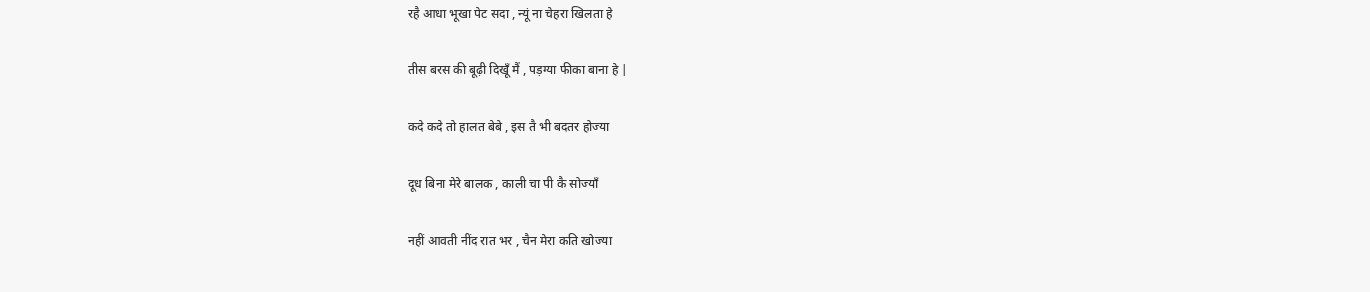रहै आधा भूखा पेट सदा , न्यूं ना चेहरा खिलता हे

तीस बरस की बूढ़ी दिखूँ मैं , पड़ग्या फीका बाना हे |

कदे कदे तो हालत बेबे , इस तै भी बदतर होज्या

दूध बिना मेरे बालक , काली चा पी कै सोज्याँ

नहीं आवती नींद रात भर , चैन मेरा कति खोज्या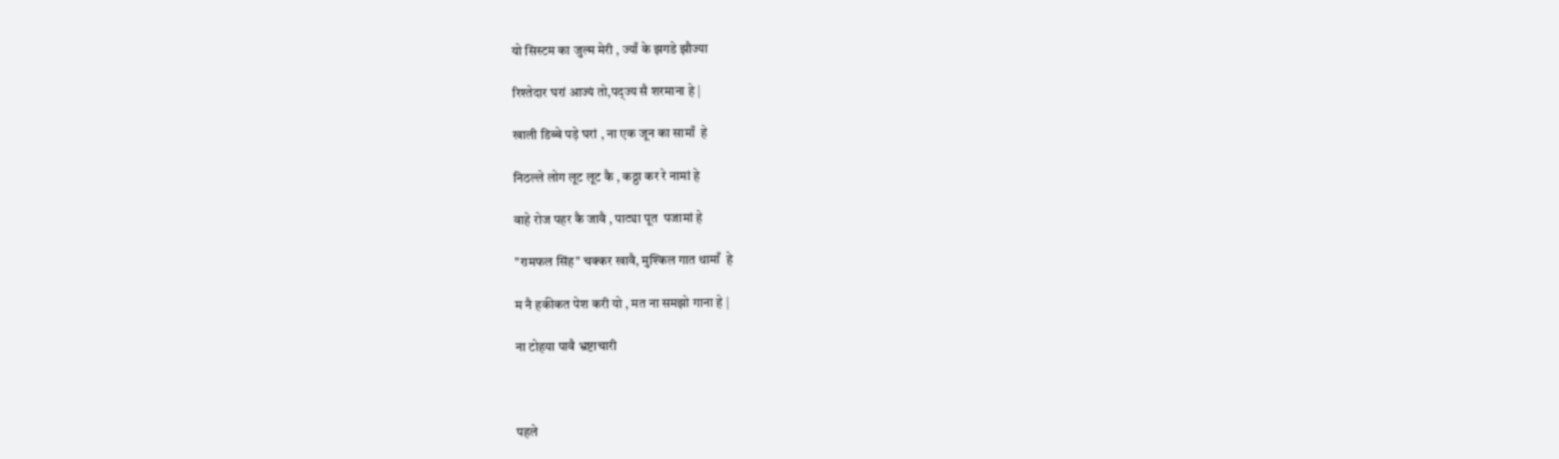यो सिस्टम का जुल्म मेरी , ज्याँ के झगडे झौज्या

रिश्तेदार घरां आज्यं तो,पद्ज्य सै शरमाना हे |

खाली डिब्बे पड़े घरां , ना एक जून का सामाँ  हे

निठल्ले लोग लूट लूट कै , कठ्ठा कर रे नामां हे

वाहे रोज पहर कै जावै , पाट्या पूत  पजामां हे

"रामफल सिंह" चक्कर खावै, मुश्किल गात थामाँ  हे

म नै हकीकत पेश करी यो , मत ना समझो गाना हे |

ना टोहया पावै भ्रष्टाचारी



पहले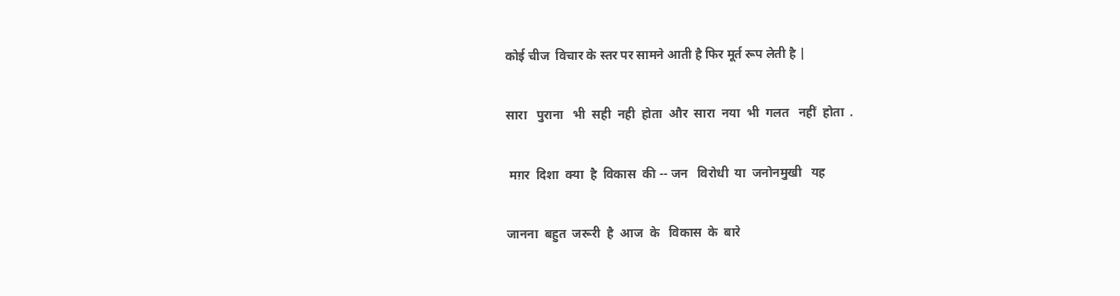कोई चीज  विचार के स्तर पर सामने आती है फिर मूर्त रूप लेती है |

सारा   पुराना   भी  सही  नही  होता  और  सारा  नया  भी  गलत   नहीं  होता  .

 मग़र  दिशा  क्या  है  विकास  की -- जन   विरोधी  या  जनोनमुखी   यह

जानना  बहुत  जरूरी  है  आज  के   विकास  के  बारे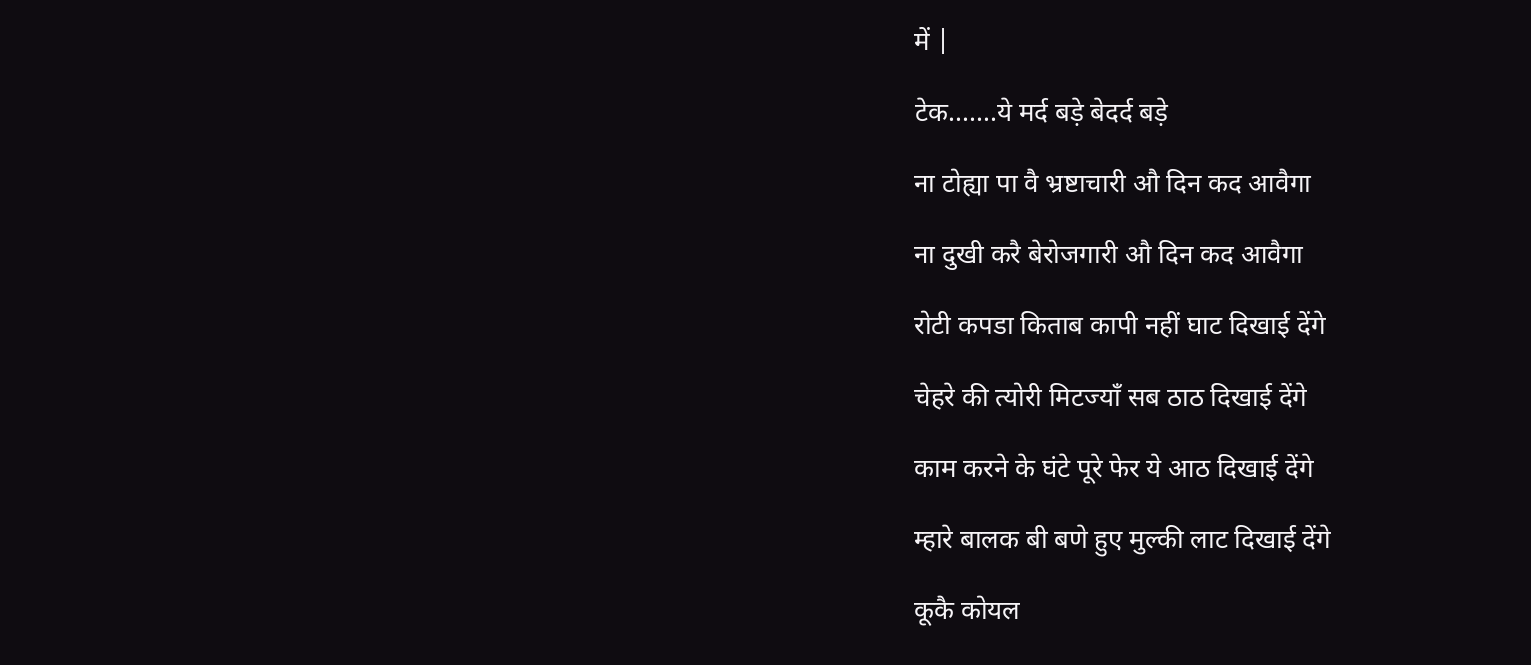में |

टेक.......ये मर्द बड़े बेदर्द बड़े

ना टोह्या पा वै भ्रष्टाचारी औ दिन कद आवैगा

ना दुखी करै बेरोजगारी औ दिन कद आवैगा

रोटी कपडा किताब कापी नहीं घाट दिखाई देंगे

चेहरे की त्योरी मिटज्याँ सब ठाठ दिखाई देंगे

काम करने के घंटे पूरे फेर ये आठ दिखाई देंगे

म्हारे बालक बी बणे हुए मुल्की लाट दिखाई देंगे

कूकै कोयल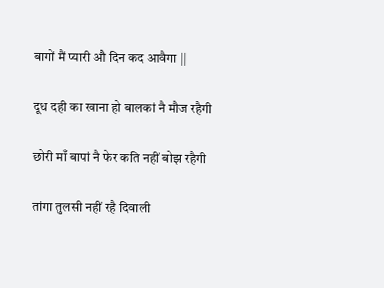बागों मैं प्यारी औ दिन कद आवैगा ||

दूध दही का खाना हो बालकां नै मौज रहैगी

छोरी माँ बापां नै फेर कति नहीं बोझ रहैगी

तांगा तुलसी नहीं रहै दिवाली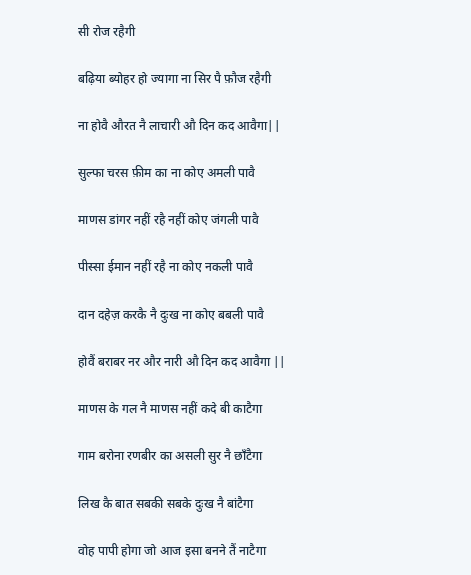सी रोज रहैगी

बढ़िया ब्योहर हो ज्यागा ना सिर पै फ़ौज रहैगी

ना होवै औरत नै लाचारी औ दिन कद आवैगा||

सुल्फा चरस फ़ीम का ना कोए अमली पावै

माणस डांगर नहीं रहै नहीं कोए जंगली पावै

पीस्सा ईमान नहीं रहै ना कोए नकली पावै

दान दहेज़ करकै नै दुःख ना कोए बबली पावै

होवैं बराबर नर और नारी औ दिन कद आवैगा ||

माणस के गल नै माणस नहीं कदे बी काटैगा

गाम बरोना रणबीर का असली सुर नै छाँटैगा

लिख कै बात सबकी सबके दुःख नै बांटैगा

वोह पापी होगा जो आज इसा बनने तैं नाटैगा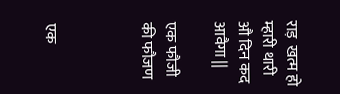राड़  खत्म हो म्हारी थारी औ दिन कद आवैगा ||

एक फौजी की फौजण



एक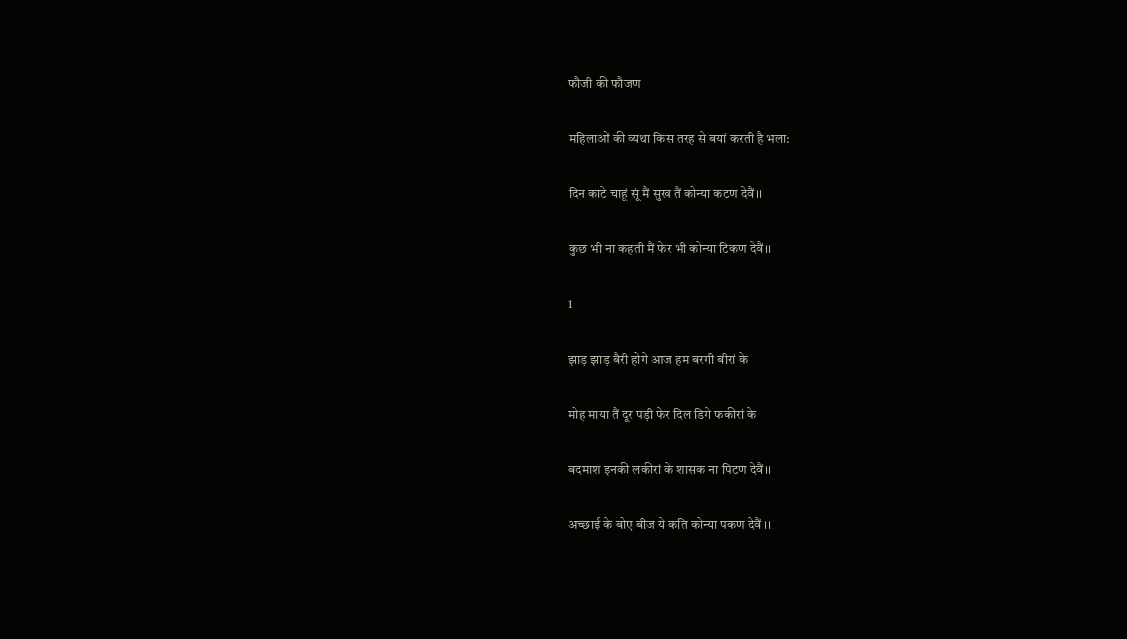फौजी की फौजण

महिलाओं की व्यथा किस तरह से बयां करती है भला:

दिन काटे चाहूं सूं मैं सुख तैं कोन्या कटण देवैं।।

कुछ भी ना कहती मैं फेर भी कोन्या टिकण देवैं।।

1

झाड़ झाड़ बैरी होगे आज हम बरगी बीरां के

मोह माया तैं दूर पड़ी फेर दिल डिगे फकीरां के

बदमाश इनकी लकीरां के शासक ना पिटण देवैं।।

अच्छाई के बोए बीज ये कति कोन्या पकण देवैं ।।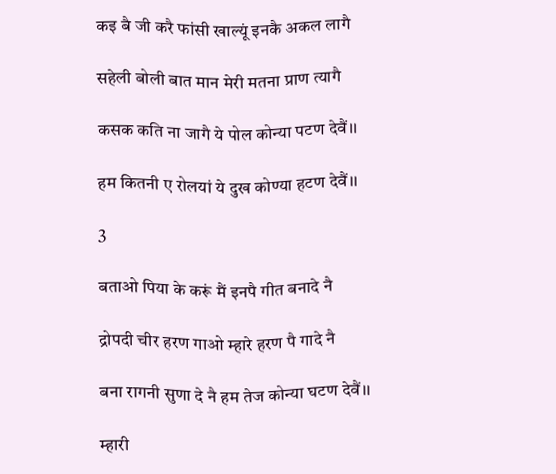कइ बै जी करै फांसी खाल्यूं इनकै अकल लागै

सहेली बोली बात मान मेरी मतना प्राण त्यागै

कसक कति ना जागै ये पोल कोन्या पटण देवैं।।

हम कितनी ए रोलयां ये दुख कोण्या हटण देवैं।।

3

बताओ पिया के करूं मैं इनपै गीत बनादे नै

द्रोपदी चीर हरण गाओ म्हारे हरण पै गादे नै

बना रागनी सुणा दे नै हम तेज कोन्या घटण देवैं।।

म्हारी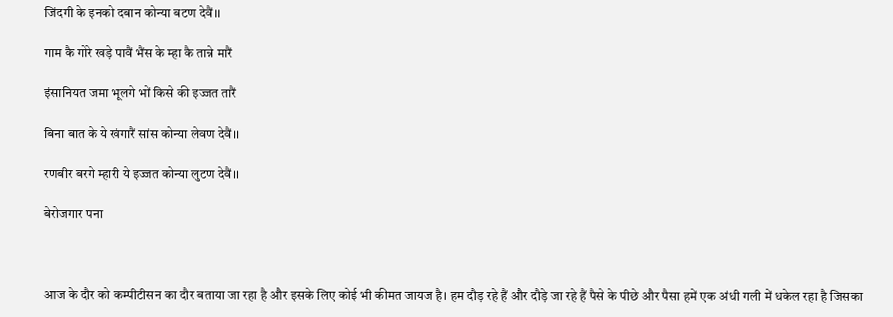जिंदगी के इनको दबान कोन्या बटण देवैं।।

गाम कै गोरे खड़े पावैं भैंस के म्हा कै तान्ने मारैं

इंसानियत जमा भूलगे भों किसे की इज्जत तारैं

बिना बात के ये खंगारैं सांस कोन्या लेवण देवैं।।

रणबीर बरगे म्हारी ये इज्जत कोन्या लुटण देवैं।।

बेरोजगार पना



आज के दौर को कम्पीटीसन का दौर बताया जा रहा है और इसके लिए कोई भी कीमत जायज है। हम दौड़ रहे हैं और दौड़े जा रहे हैं पैसे के पीछे और पैसा हमें एक अंधी गली में धकेल रहा है जिसका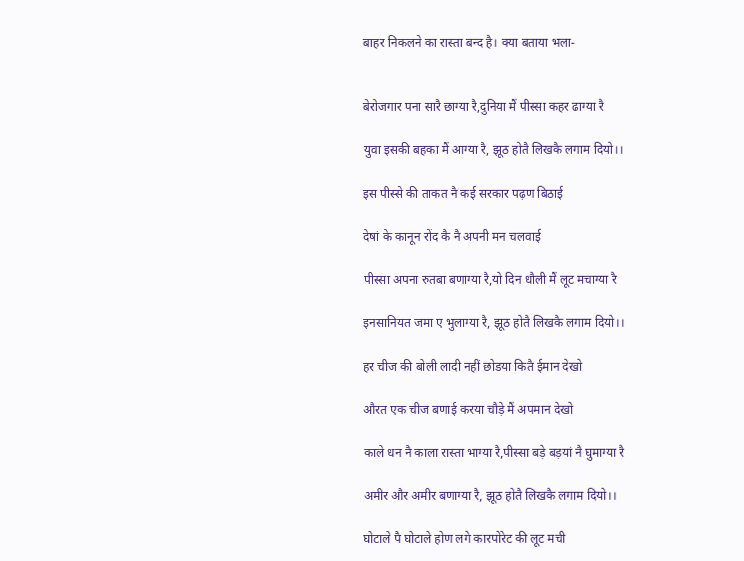बाहर निकलने का रास्ता बन्द है। क्या बताया भला-


बेरोजगार पना सारै छाग्या रै,दुनिया मैं पीस्सा कहर ढाग्या रै

युवा इसकी बहका मैं आग्या रै, झूठ होतै लिखकै लगाम दियो।।

इस पीस्से की ताकत नै कई सरकार पढ़ण बिठाई

देषां के कानून रोंद कै नै अपनी मन चलवाई

पीस्सा अपना रुतबा बणाग्या रै,यो दिन धौली मैं लूट मचाग्या रै

इनसानियत जमा ए भुलाग्या रै, झूठ होतै लिखकै लगाम दियो।।

हर चीज की बोली लादी नहीं छोडया कितै ईमान देखो

औरत एक चीज बणाई करया चौड़े मैं अपमान देखो

काले धन नै काला रास्ता भाग्या रै,पीस्सा बड़े बड़यां नै घुमाग्या रै

अमीर और अमीर बणाग्या रै, झूठ होतै लिखकै लगाम दियो।।

घोटाले पै घोटाले होण लगे कारपोरेट की लूट मची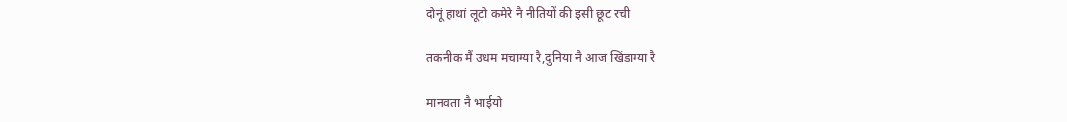दोनूं हाथां लूटो कमेरे नै नीतियों की इसी छूट रची

तकनीक मैं उधम मचाग्या रै,दुनिया नै आज खिंडाग्या रै

मानवता नै भाईयो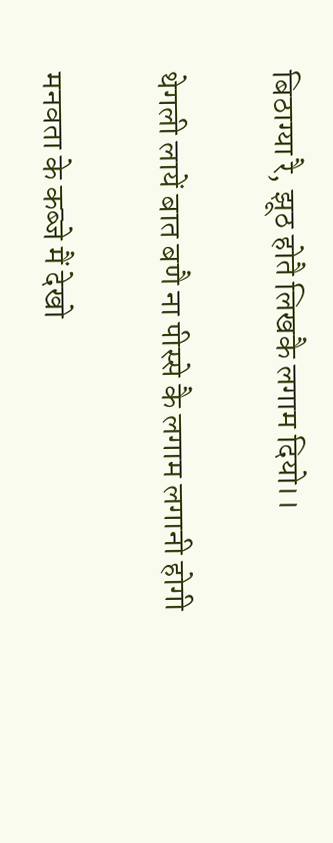बिठाग्या रै, झूठ होतै लिखकै लगाम दियो।।

थेगली लायें बात बणै ना पीस्से कै लगाम लगानी होगी

मनवता के कब्जे मैं देखो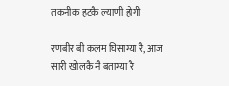तकनीक हटकै ल्याणी होगी

रणबीर बी कलम घिसाग्या रै, आज सारी खोलकै नै बताग्या रै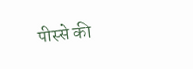पीस्से की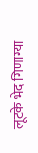लूटके भेद गिणाग्या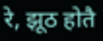रे, झूठ होतै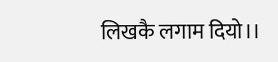लिखकै लगाम दियो।।